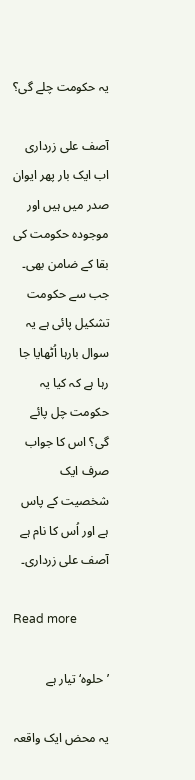یہ حکومت چلے گی؟

آصف علی زرداری اب ایک بار پھر ایوان صدر میں ہیں اور موجودہ حکومت کی بقا کے ضامن بھی۔ جب سے حکومت تشکیل پائی ہے یہ سوال بارہا اُٹھایا جا رہا ہے کہ کیا یہ حکومت چل پائے گی؟ اس کا جواب صرف ایک شخصیت کے پاس ہے اور اُس کا نام ہے آصف علی زرداری۔

Read more

’حلوہ‘ تیار ہے

یہ محض ایک واقعہ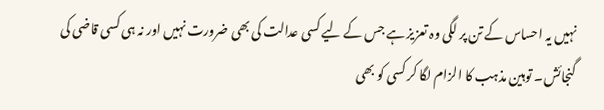نہیں یہ احساس کے تن پر لگی وہ تعزیز ہے جس کے لیے کسی عدالت کی بھی ضرورت نہیں اور نہ ہی کسی قاضی کی گنجائش۔ توہین مذہب کا الزام لگا کر کسی کو بھی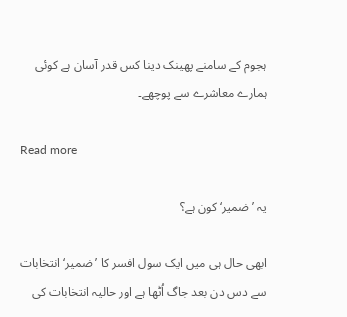ہجوم کے سامنے پھینک دینا کس قدر آسان ہے کوئی ہمارے معاشرے سے پوچھے۔

Read more

یہ ’ضمیر‘ کون ہے؟

ابھی حال ہی میں ایک سول افسر کا ’ضمیر‘ انتخابات سے دس دن بعد جاگ اُٹھا ہے اور حالیہ انتخابات کی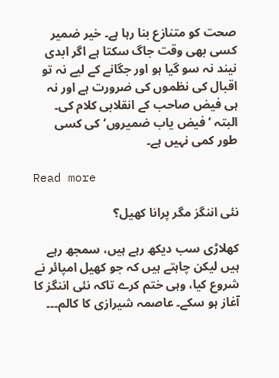صحت کو متنازع بنا رہا ہے۔ خیر ضمیر کسی بھی وقت جاگ سکتا ہے اگر ابدی نیند نہ سو گیا ہو اور جگانے کے لیے نہ تو اقبال کی نظموں کی ضرورت ہے اور نہ ہی فیض صاحب کے انقلابی کلام کی۔ البتہ ’فیض یاب ضمیروں‘ کی کسی طور کمی نہیں ہے۔

Read more

نئی اننگز مگر پرانا کھیل؟

کھلاڑی سب دیکھ رہے ہیں، سمجھ رہے ہیں لیکن چاہتے ہیں کہ جو کھیل امپائر نے شروع کیا، وہی ختم کرے تاکہ نئی اننگز کا آغاز ہو سکے۔ عاصمہ شیرازی کا کالم۔۔۔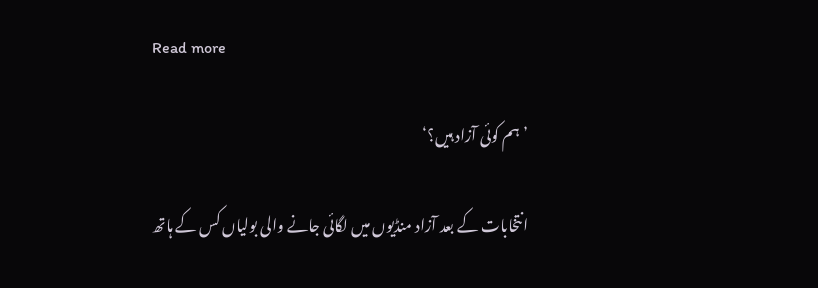Read more

’ہم کوئی آزاد ہیں؟‘

انتخابات کے بعد آزاد منڈیوں میں لگائی جانے والی بولیاں کس کے ہاتھ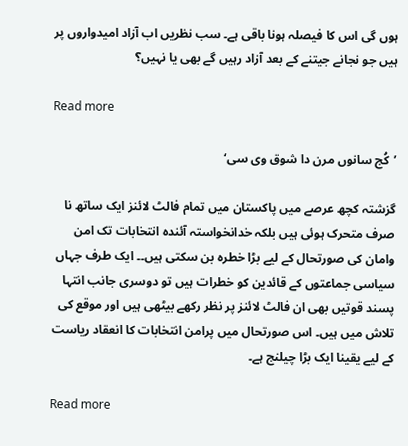ہوں گی اس کا فیصلہ ہونا باقی ہے۔ سب نظریں اب آزاد امیدواروں پر ہیں جو نجانے جیتنے کے بعد آزاد رہیں گے بھی یا نہیں؟

Read more

’کُج سانوں مرن دا شوق وی سی‘

گزشتہ کچھ عرصے میں پاکستان میں تمام فالٹ لائنز ایک ساتھ نا صرف متحرک ہوئی ہیں بلکہ خدانخواستہ آئندہ انتخابات تک امن وامان کی صورتحال کے لیے بڑا خطرہ بن سکتی ہیں۔۔ ایک طرف جہاں سیاسی جماعتوں کے قائدین کو خطرات ہیں تو دوسری جانب انتہا پسند قوتیں بھی ان فالٹ لائنز پر نظر رکھے بیٹھی ہیں اور موقع کی تلاش میں ہیں۔ اس صورتحال میں پرامن انتخابات کا انعقاد ریاست کے لیے یقینا ایک بڑا چیلنج ہے۔

Read more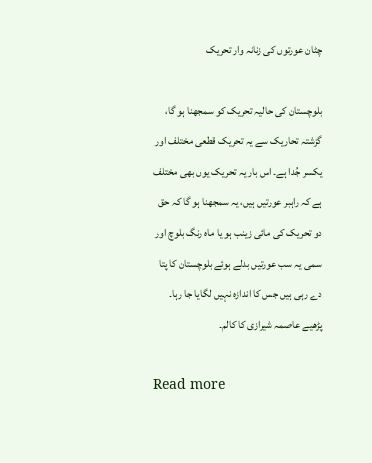چٹان عورتوں کی زنانہ وار تحریک

بلوچستان کی حالیہ تحریک کو سمجھنا ہو گا، گزشتہ تحاریک سے یہ تحریک قطعی مختلف اور یکسر جُدا ہے۔ اس بار یہ تحریک یوں بھی مختلف ہے کہ راہبر عورتیں ہیں، یہ سمجھنا ہو گا کہ حق دو تحریک کی مائی زینب ہو یا ماہ رنگ بلوچ اور سمی یہ سب عورتیں بدلے ہوئے بلوچستان کا پتا دے رہی ہیں جس کا اندازہ نہیں لگایا جا رہا۔ پڑھیے عاصمہ شیرازی کا کالم۔

Read more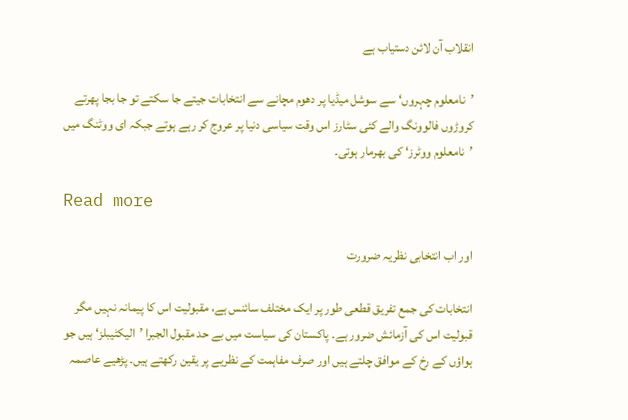انقلاب آن لائن دستیاب ہے

’نامعلوم چہروں‘ سے سوشل میڈیا پر دھوم مچانے سے انتخابات جیتے جا سکتے تو جا بجا پھرتے کروڑوں فالوونگ والے کئی سٹارز اس وقت سیاسی دنیا پر عروج کر رہے ہوتے جبکہ ای ووٹنگ میں ’نامعلوم ووٹرز‘ کی بھرمار ہوتی۔

Read more

اور اب انتخابی نظریہ ضرورت

انتخابات کی جمع تفریق قطعی طور پر ایک مختلف سائنس ہے، مقبولیت اس کا پیمانہ نہیں مگر قبولیت اس کی آزمائش ضرور ہے۔ پاکستان کی سیاست میں بے حد مقبول الجبرا ’الیکٹیبلز‘ ہیں جو ہواؤں کے رخ کے موافق چلتے ہیں اور صرف مفاہمت کے نظریے پر یقین رکھتے ہیں۔ پڑھیے عاصمہ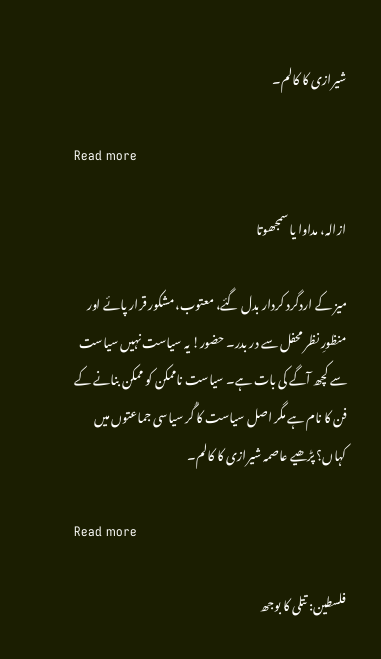شیرازی کا کالم۔

Read more

ازالہ، مداوا یا سمجھوتا

میز کے اردگرد کردار بدل گئے، معتوب، مشکور قرار پائے اور منظورِ نظر محفل سے در بدر۔ حضور! یہ سیاست نہیں سیاست سے کچھ آگے کی بات ہے۔ سیاست ناممکن کو ممکن بنانے کے فن کا نام ہے مگر اصل سیاست کا گُر سیاسی جماعتوں میں کہاں؟ پڑھیے عاصمہ شیرازی کا کالم۔

Read more

فلسطین: تتلی کا بوجھ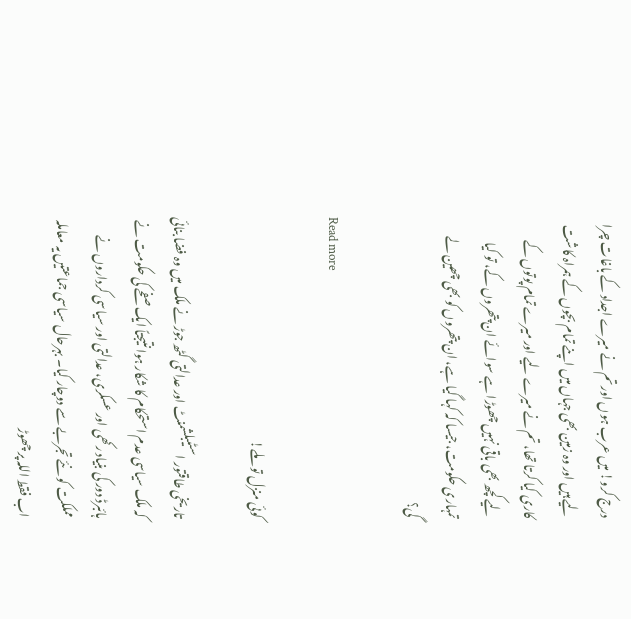درج کرو! میں عرب ہوں اور تم نے میرے اجداد کے باغات چرا لیے ہیں اور وہ زمین بھی جہاں میں اپنے تمام بچوں کے ہمراہ کاشت کاری کیا کرتا تھا، تم نے میرے لیے اور میرے تمام پوتوں کے لیے کچھ بھی باقی نہیں چھوڑا ہے سوائے ان پتھروں کے، تو کیا تمہاری حکومت، جیسا کہ کہا گیا ہے، ان پتھروں کو بھی چھین لے گی؟

Read more

کوئی منزل تو ملے!

تاریخی طاقتور اسٹیبلشمنٹ اور عدالتی گٹھ جوڑ نے ملک میں وہ فضا بنائی کہ ملک سیاسی عدم استحکام کا شکار ہوا نتیجتاً ایک صفحے کی حکومت نے ہائبرڈ دور کی بنیاد رکھی اور عسکری، عدالتی اور سیاسی کرداروں نے مملکت کو نئے تجربے سے دوچار کیا۔ بہرحال سیاسی جماعتیں یہ معاملہ اب فقط اللہ پر چھوڑ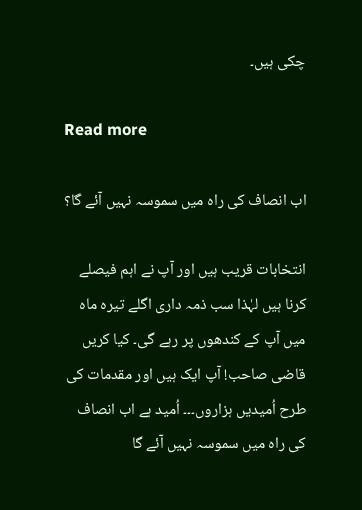چکی ہیں۔

Read more

اب انصاف کی راہ میں سموسہ نہیں آئے گا؟

انتخابات قریب ہیں اور آپ نے اہم فیصلے کرنا ہیں لہٰذا سب ذمہ داری اگلے تیرہ ماہ میں آپ کے کندھوں پر رہے گی۔ کیا کریں قاضی صاحب! آپ ایک ہیں اور مقدمات کی طرح اُمیدیں ہزاروں۔۔۔ اُمید ہے اب انصاف کی راہ میں سموسہ نہیں آئے گا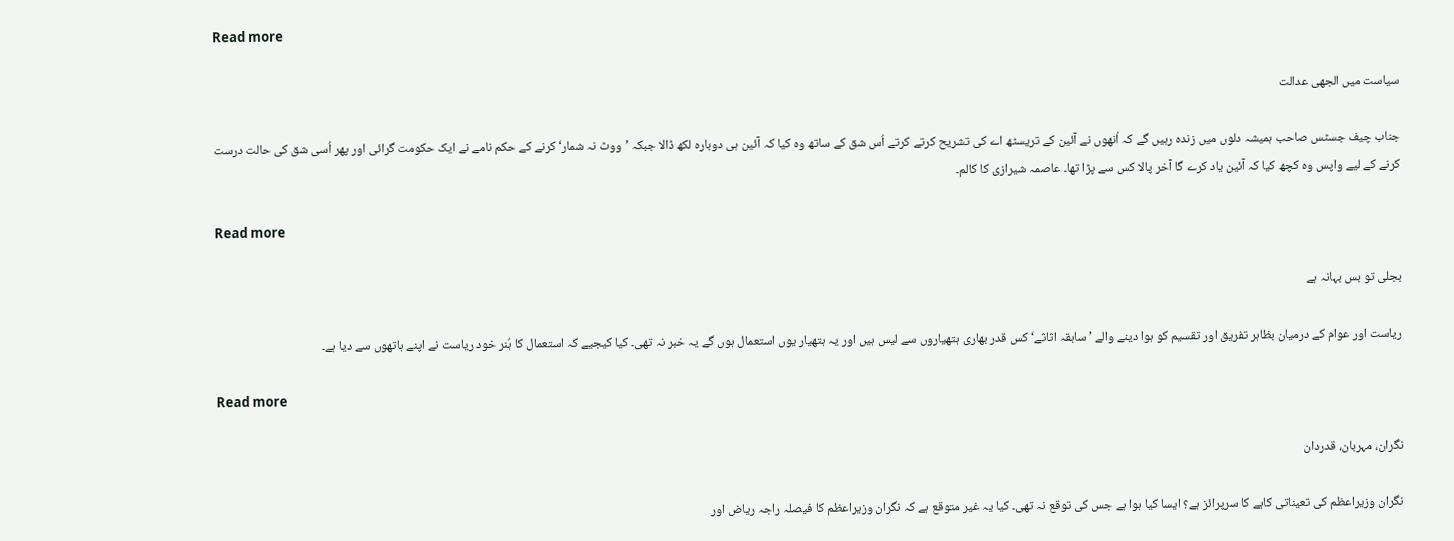Read more

سیاست میں الجھی عدالت

جناب چیف جسٹس صاحب ہمیشہ دلوں میں زندہ رہیں گے کہ اُنھوں نے آئین کے تریسٹھ اے کی تشریح کرتے کرتے اُس شق کے ساتھ وہ کیا کہ آئین ہی دوبارہ لکھ ڈالا جبکہ ’ووٹ نہ شمار‘ کرنے کے حکم نامے نے ایک حکومت گرائی اور پھر اُسی شق کی حالت درست کرنے کے لیے واپس وہ کچھ کیا کہ آئین یاد کرے گا آخر پالا کس سے پڑا تھا۔ عاصمہ شیرازی کا کالم۔

Read more

بجلی تو بس بہانہ ہے

ریاست اور عوام کے درمیان بظاہر تفریق اور تقسیم کو ہوا دینے والے ’سابقہ اثاثے‘ کس قدر بھاری ہتھیاروں سے لیس ہیں اور یہ ہتھیار یوں استعمال ہوں گے یہ خبر نہ تھی۔ کیا کیجیے کہ استعمال کا ہُنر خود ریاست نے اپنے ہاتھوں سے دیا ہے۔

Read more

نگران، مہربان، قدردان

نگران وزیراعظم کی تعیناتی کاہے کا سرپرائز ہے؟ ایسا کیا ہوا ہے جس کی توقع نہ تھی۔ کیا یہ غیر متوقع ہے کہ نگران وزیراعظم کا فیصلہ راجہ ریاض اور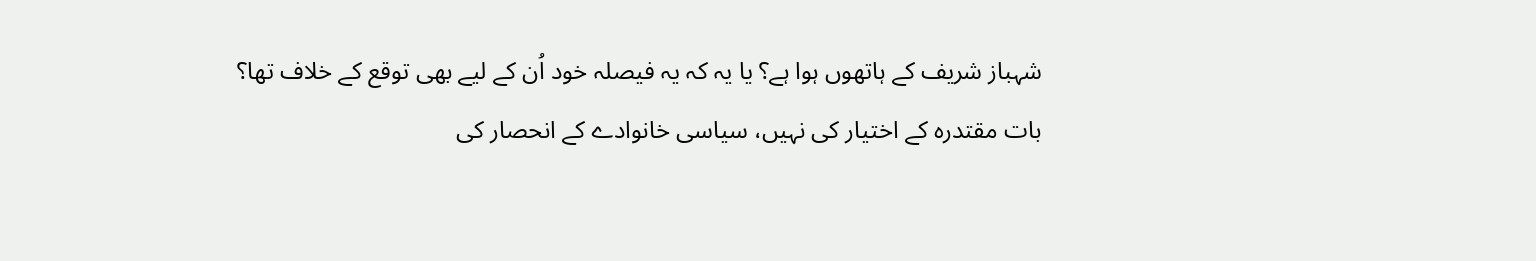شہباز شریف کے ہاتھوں ہوا ہے؟ یا یہ کہ یہ فیصلہ خود اُن کے لیے بھی توقع کے خلاف تھا؟ بات مقتدرہ کے اختیار کی نہیں، سیاسی خانوادے کے انحصار کی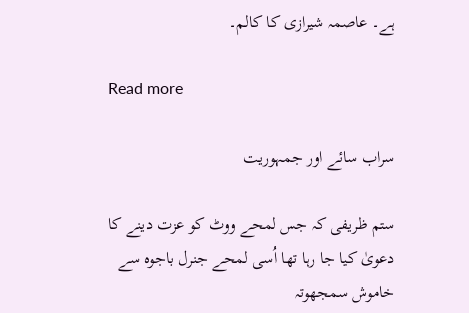ہے۔ عاصمہ شیرازی کا کالم۔

Read more

سراب سائے اور جمہوریت

ستم ظریفی کہ جس لمحے ووٹ کو عزت دینے کا دعویٰ کیا جا رہا تھا اُسی لمحے جنرل باجوہ سے خاموش سمجھوتہ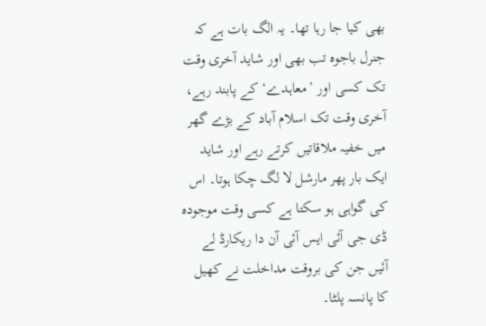بھی کیا جا رہا تھا۔ یہ الگ بات ہے کہ جنرل باجوہ تب بھی اور شاید آخری وقت تک کسی اور ’معاہدے‘ کے پابند رہے، آخری وقت تک اسلام آباد کے بڑے گھر میں خفیہ ملاقاتیں کرتے رہے اور شاید ایک بار پھر مارشل لا لگ چکا ہوتا۔ اس کی گواہی ہو سکتا ہے کسی وقت موجودہ ڈی جی آئی ایس آئی آن دا ریکارڈ لے آئیں جن کی بروقت مداخلت نے کھیل کا پانسہ پلٹا۔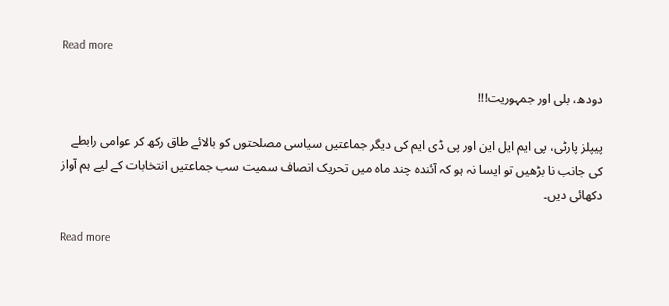Read more

دودھ، بلی اور جمہوریت!!!

پیپلز پارٹی، پی ایم ایل این اور پی ڈی ایم کی دیگر جماعتیں سیاسی مصلحتوں کو بالائے طاق رکھ کر عوامی رابطے کی جانب نا بڑھیں تو ایسا نہ ہو کہ آئندہ چند ماہ میں تحریک انصاف سمیت سب جماعتیں انتخابات کے لیے ہم آواز دکھائی دیں۔

Read more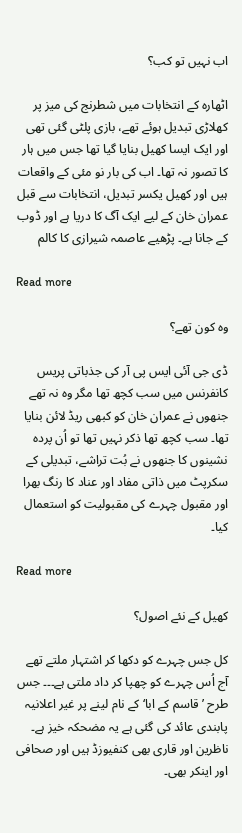اب نہیں تو کب؟

اٹھارہ کے انتخابات میں شطرنج کی میز پر کھلاڑی تبدیل ہوئے تھے، بازی پلٹی گئی تھی اور ایک ایسا کھیل بنایا گیا تھا جس میں ہار کا تصور نہ تھا۔ اب کی بار نو مئی کے واقعات ہیں اور کھیل یکسر تبدیل، انتخابات سے قبل عمران خان کے لیے ایک آگ کا دریا ہے اور ڈوب کے جانا ہے۔ پڑھیے عاصمہ شیرازی کا کالم

Read more

وہ کون تھے؟

ڈی جی آئی ایس پی آر کی جذباتی پریس کانفرنس میں سب کچھ تھا مگر وہ نہ تھے جنھوں نے عمران خان کو کبھی ریڈ لائن بنایا تھا۔ سب کچھ تھا ذکر نہیں تھا تو اُن پردہ نشینوں کا جنھوں نے بُت تراشے، تبدیلی کے سکرپٹ میں ذاتی مفاد اور عناد کا رنگ بھرا اور مقبول چہرے کی مقبولیت کو استعمال کیا۔

Read more

کھیل کے نئے اصول؟

کل جس چہرے کو دکھا کر اشتہار ملتے تھے آج اُس چہرے کو چھپا کر داد ملتی ہے۔۔۔ جس طرح ’قاسم کے ابا‘ کے نام لینے پر غیر اعلانیہ پابندی عائد کی گئی ہے یہ مضحکہ خیز ہے۔ ناظرین اور قاری بھی کنفیوزڈ ہیں اور صحافی اور اینکر بھی۔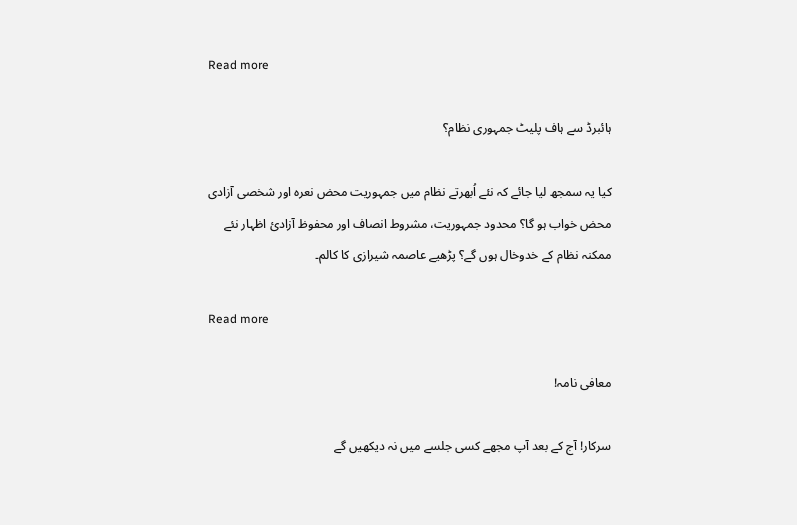Read more

ہائبرڈ سے ہاف پلیٹ جمہوری نظام؟

کیا یہ سمجھ لیا جائے کہ نئے اُبھرتے نظام میں جمہوریت محض نعرہ اور شخصی آزادی محض خواب ہو گا؟ محدود جمہوریت، مشروط انصاف اور محفوظ آزادئ اظہار نئے ممکنہ نظام کے خدوخال ہوں گے؟ پڑھیے عاصمہ شیرازی کا کالم۔

Read more

معافی نامہ!

سرکار! آج کے بعد آپ مجھے کسی جلسے میں نہ دیکھیں گے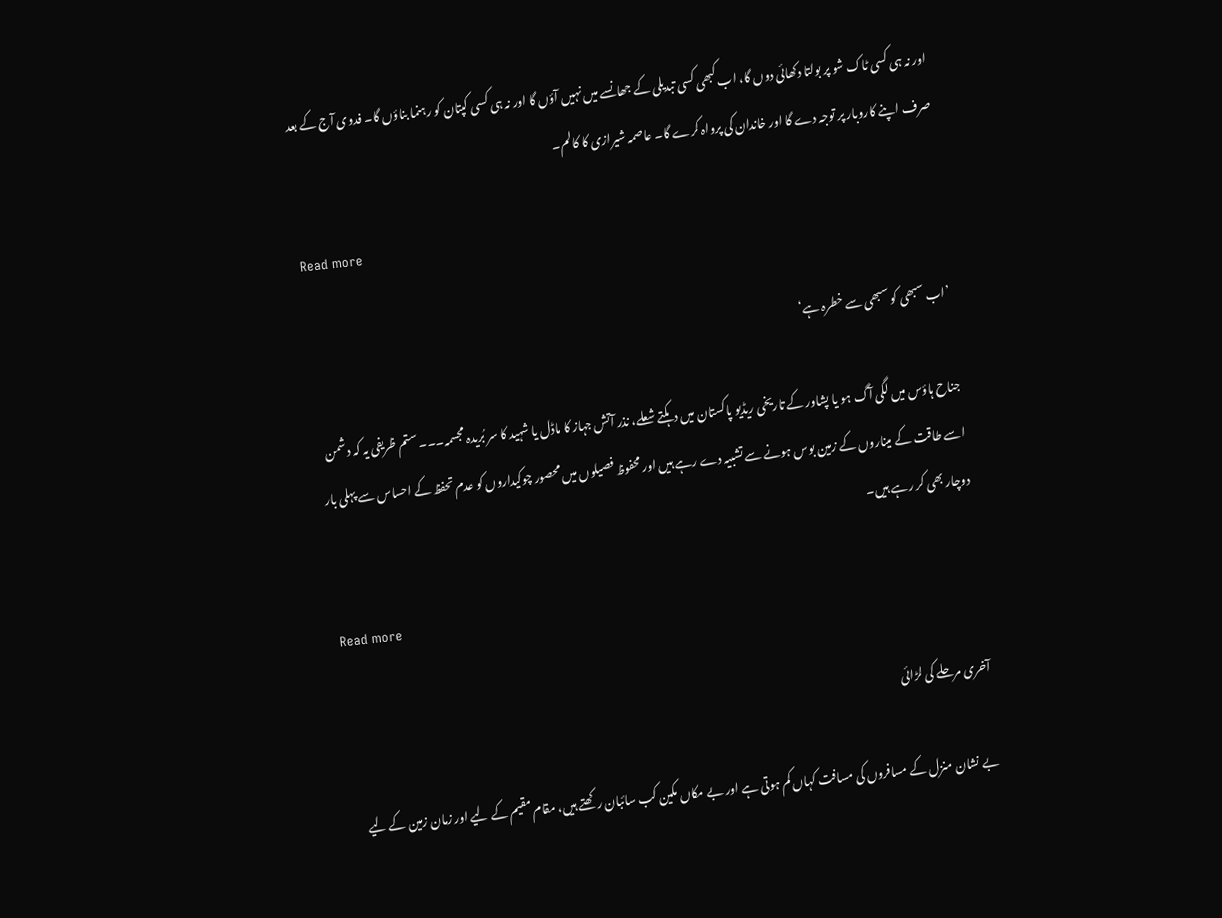اور نہ ہی کسی ٹاک شو پر بولتا دکھائی دوں گا، اب کبھی کسی تبدیلی کے جھانسے میں نہیں آؤں گا اور نہ ہی کسی کپتان کو رہنما بناؤں گا۔ فدوی آج کے بعد صرف اپنے کاروبار پر توجہ دے گا اور خاندان کی پرواہ کرے گا۔ عاصمہ شیرازی کا کالم۔

Read more

’اب سبھی کو سبھی سے خطرہ ہے‘

جناح ہاؤس میں لگی آگ ہو یا پشاور کے تاریخی ریڈیو پاکستان میں دہکتے شعلے، نذر آتش جہاز کا ماڈل یا شہید کا سر بُریدہ مجسمہ۔۔۔ ستم ظریفی یہ کہ دشمن اسے طاقت کے میناروں کے زمین بوس ہونے سے تشبیہ دے رہے ہیں اور محفوظ فصیلوں میں محصور چوکیداروں کو عدم تحفظ کے احساس سے پہلی بار دوچار بھی کر رہے ہیں۔

Read more

آخری مرحلے کی لڑائی

بے نشان منزل کے مسافروں کی مسافت کہاں کم ہوتی ہے اور بے مکاں مکین کب سائبان رکھتے ہیں، مقام مقیم کے لیے اور زمان زمین کے لیے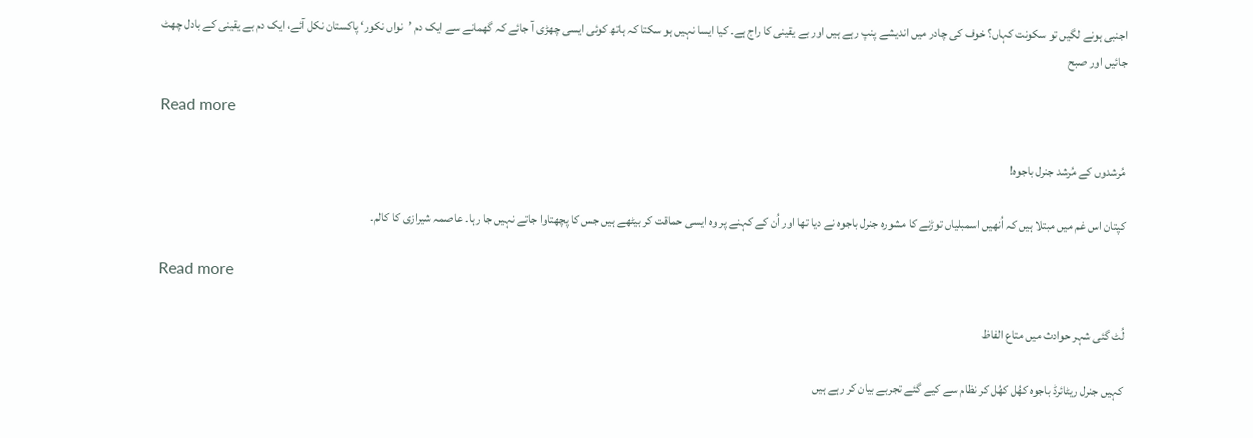اجنبی ہونے لگیں تو سکونت کہاں؟ خوف کی چادر میں اندیشے پنپ رہے ہیں اور بے یقینی کا راج ہے۔ کیا ایسا نہیں ہو سکتا کہ ہاتھ کوئی ایسی چھڑی آ جائے کہ گھمانے سے ایک دم ’نواں نکور‘ پاکستان نکل آئے، ایک دم بے یقینی کے بادل چھٹ جائیں اور صبح

Read more

مُرشدوں کے مُرشد جنرل باجوہ!

کپتان اس غم میں مبتلا ہیں کہ اُنھیں اسمبلیاں توڑنے کا مشورہ جنرل باجوہ نے دیا تھا اور اُن کے کہنے پر وہ ایسی حماقت کر بیٹھے ہیں جس کا پچھتاوا جاتے نہیں جا رہا۔ عاصمہ شیرازی کا کالم۔

Read more

لُٹ گئی شہر حوادث میں متاع الفاظ

کہیں جنرل ریٹائرڈ باجوہ کھُل کھُل کر نظام سے کیے گئے تجربے بیان کر رہے ہیں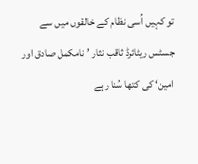تو کہیں اُسی نظام کے خالقوں میں سے جسٹس ریٹائرڈ ثاقب نثار ’نامکمل صادق اور امین‘ کی کتھا سُنا رہے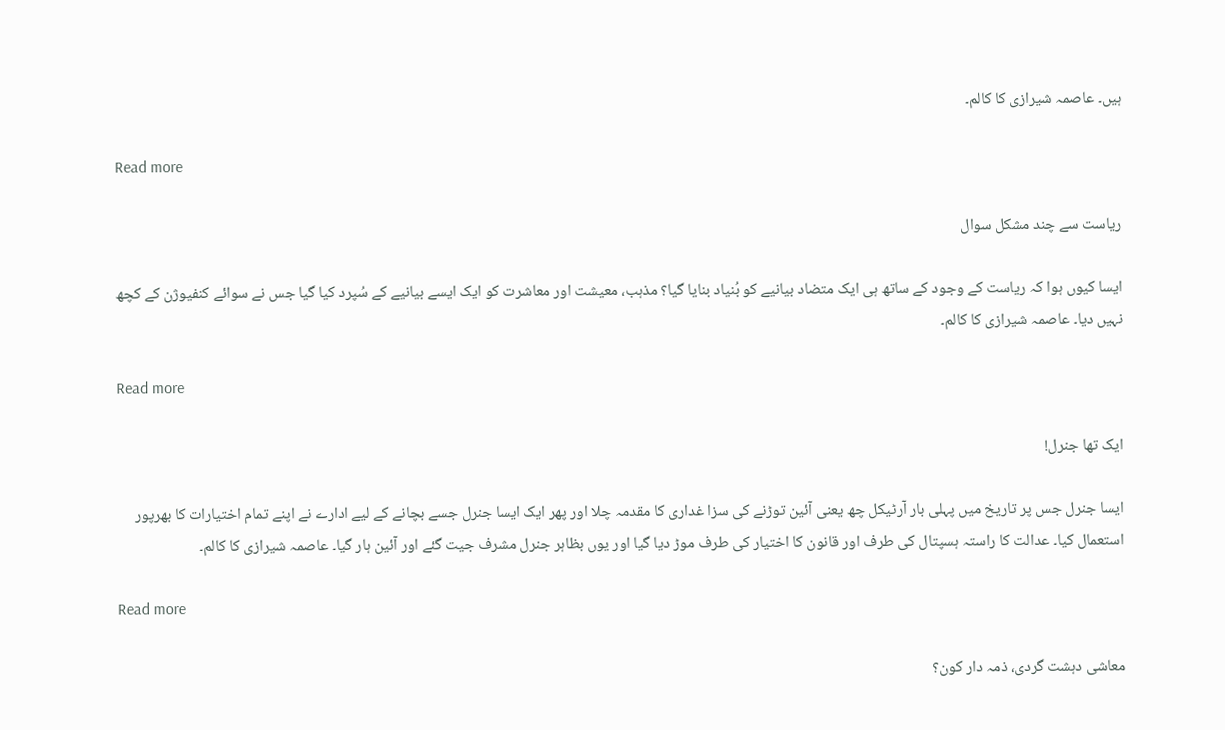ہیں۔ عاصمہ شیرازی کا کالم۔

Read more

ریاست سے چند مشکل سوال

ایسا کیوں ہوا کہ ریاست کے وجود کے ساتھ ہی ایک متضاد بیانیے کو بُنیاد بنایا گیا؟ مذہب، معیشت اور معاشرت کو ایک ایسے بیانیے کے سُپرد کیا گیا جس نے سوائے کنفیوژن کے کچھ نہیں دیا۔ عاصمہ شیرازی کا کالم۔

Read more

ایک تھا جنرل!

ایسا جنرل جس پر تاریخ میں پہلی بار آرٹیکل چھ یعنی آئین توڑنے کی سزا غداری کا مقدمہ چلا اور پھر ایک ایسا جنرل جسے بچانے کے لیے ادارے نے اپنے تمام اختیارات کا بھرپور استعمال کیا۔ عدالت کا راستہ ہسپتال کی طرف اور قانون کا اختیار کی طرف موڑ دیا گیا اور یوں بظاہر جنرل مشرف جیت گئے اور آئین ہار گیا۔ عاصمہ شیرازی کا کالم۔

Read more

معاشی دہشت گردی، ذمہ دار کون؟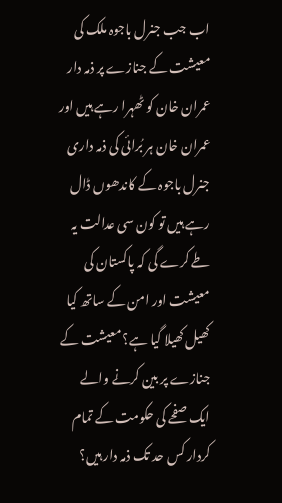اب جب جنرل باجوہ ملک کی معیشت کے جنازے پر ذمہ دار عمران خان کو ٹھہرا رہے ہیں اور عمران خان ہر بُرائی کی ذمہ داری جنرل باجوہ کے کاندھوں ڈال رہے ہیں تو کون سی عدالت یہ طے کرے گی کہ پاکستان کی معیشت اور امن کے ساتھ کیا کھیل کھیلا گیا ہے؟ معیشت کے جنازے پر بین کرنے والے ایک صفحے کی حکومت کے تمام کردار کس حد تک ذمہ دار ہیں؟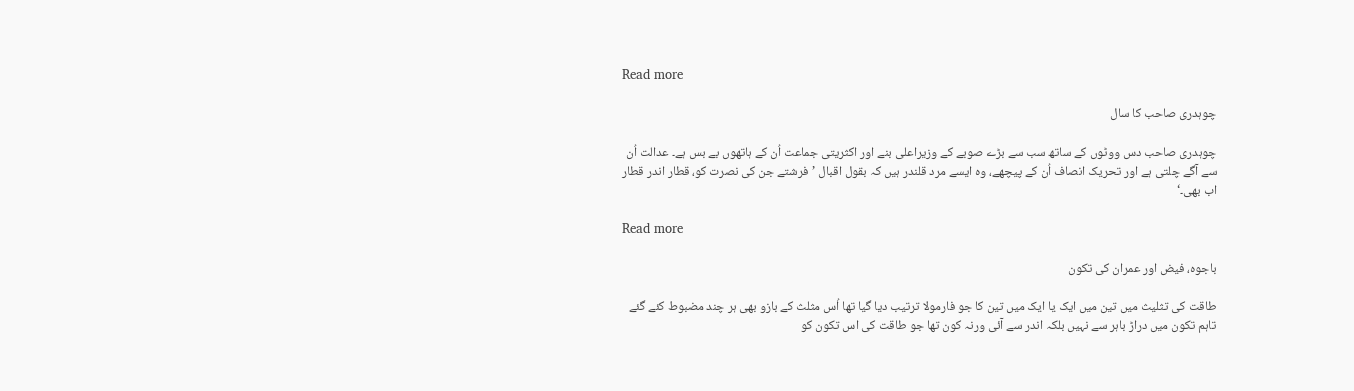Read more

چوہدری صاحب کا سال

چوہدری صاحب دس ووٹوں کے ساتھ سب سے بڑے صوبے کے وزیراعلی بنے اور اکثریتی جماعت اُن کے ہاتھوں بے بس ہے۔ عدالت اُن سے آگے چلتی ہے اور تحریک انصاف اُن کے پیچھے، وہ ایسے مرد قلندر ہیں کہ بقول اقبال ’فرشتے جن کی نصرت کو، قطار اندر قطار اب بھی۔‘

Read more

باجوہ، فیض اور عمران کی تکون

طاقت کی تثلیث میں تین میں ایک یا ایک میں تین کا جو فارمولا ترتیب دیا گیا تھا اُس مثلث کے بازو بھی ہر چند مضبوط کئے گئے تاہم تکون میں دراڑ باہر سے نہیں بلکہ اندر سے آئی ورنہ کون تھا جو طاقت کی اس تکون کو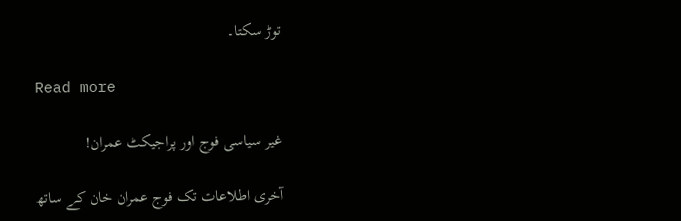توڑ سکتا۔

Read more

غیر سیاسی فوج اور پراجیکٹ عمران!

آخری اطلاعات تک فوج عمران خان کے ساتھ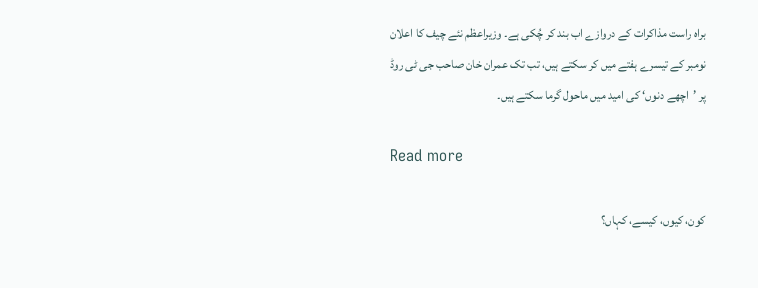براہ راست مذاکرات کے دروازے اب بند کر چُکی ہے۔ وزیراعظم نئے چیف کا اعلان نومبر کے تیسرے ہفتے میں کر سکتے ہیں، تب تک عمران خان صاحب جی ٹی روڈ پر ’اچھے دنوں‘ کی امید میں ماحول گرما سکتے ہیں۔

Read more

کون، کیوں، کیسے، کہاں؟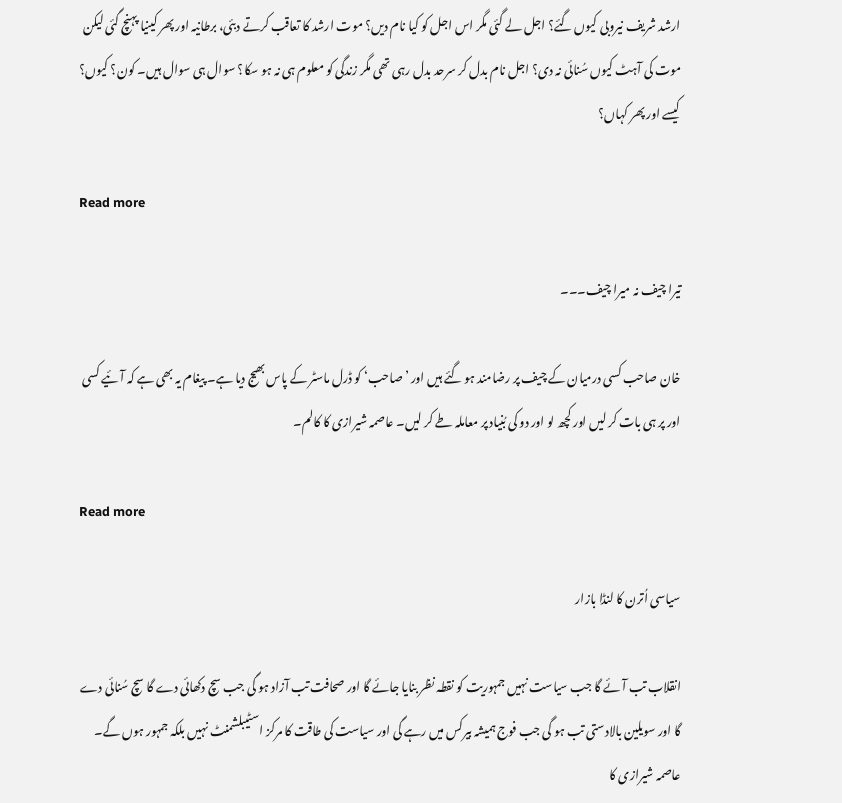ارشد شریف نیروبی کیوں گئے؟ اجل لے گئی مگر اس اجل کو کیا نام دیں؟ موت ارشد کا تعاقب کرتے دبئی، برطانیہ اور پھر کینیا پہنچ گئی لیکن موت کی آہٹ کیوں سُنائی نہ دی؟ اجل نام بدل کر سرحد بدل رہی تھی مگر زندگی کو معلوم ہی نہ ہو سکا؟ سوال ہی سوال ہیں۔ کون؟ کیوں؟ کیسے اور پھر کہاں؟

Read more

تیرا چیف نہ میرا چیف۔۔۔

خان صاحب کسی درمیان کے چیف پر رضامند ہو گئے ہیں اور ’صاحب‘ کو ڈرل ماسٹر کے پاس بھیج دیا ہے۔ پیغام یہ بھی ہے کہ آئیے کسی اور پر ہی بات کر لیں اور کچھ لو اور دو کی بُنیاد پر معاملہ طے کر لیں۔ عاصمہ شیرازی کا کالم۔

Read more

سیاسی اُترن کا لنڈا بازار

انقلاب تب آئے گا جب سیاست نہیں جمہوریت کو نقطہ نظر بنایا جائے گا اور صحافت تب آزاد ہو گی جب سچ دکھائی دے گا سچ سُنائی دے گا اور سویلین بالادستی تب ہو گی جب فوج ہمیشہ بیرکس میں رہے گی اور سیاست کی طاقت کا مرکز اسٹیبلشمنٹ نہیں بلکہ جمہور ہوں گے۔ عاصمہ شیرازی کا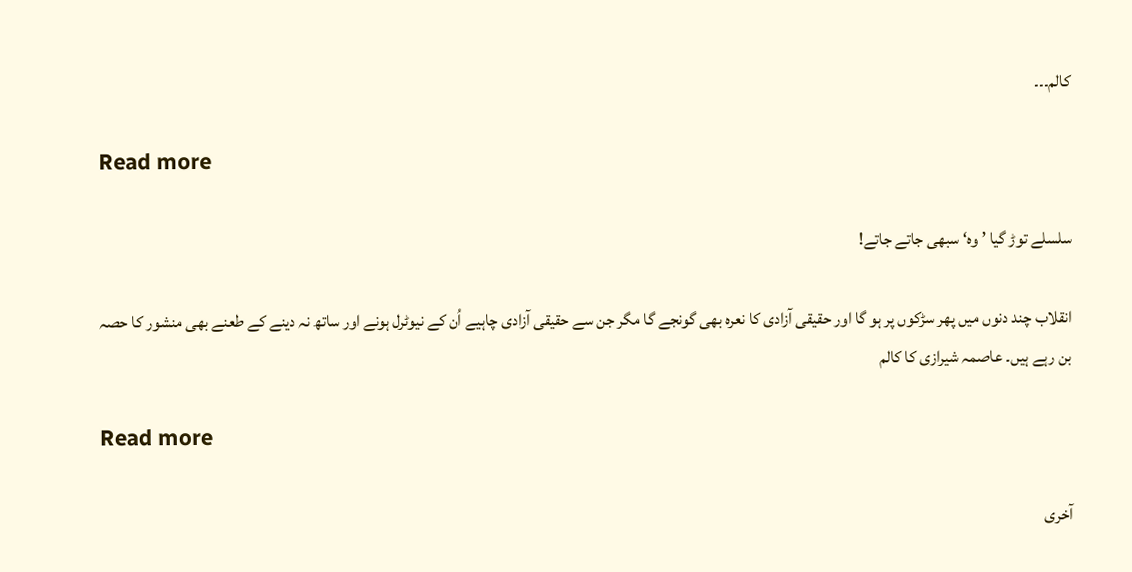کالم۔۔۔

Read more

سلسلے توڑ گیا ’وہ‘ سبھی جاتے جاتے!

انقلاب چند دنوں میں پھر سڑکوں پر ہو گا اور حقیقی آزادی کا نعرہ بھی گونجے گا مگر جن سے حقیقی آزادی چاہیے اُن کے نیوٹرل ہونے اور ساتھ نہ دینے کے طعنے بھی منشور کا حصہ بن رہے ہیں۔ عاصمہ شیرازی کا کالم

Read more

آخری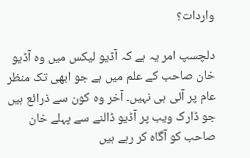واردات؟

دلچسپ امر یہ ہے کہ آڈیو لیکس میں وہ آڈیو خان صاحب کے علم میں ہے جو ابھی تک منظر عام پر آئی ہی نہیں۔ آخر وہ کون سے ذرائع ہیں جو ڈارک ویب پر آڈیو ڈالنے سے پہلے خان صاحب کو آگاہ کر رہے ہیں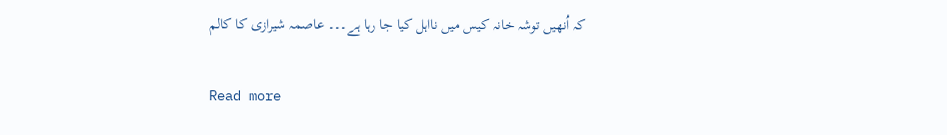کہ اُنھیں توشہ خانہ کیس میں نااہل کیا جا رہا ہے۔۔۔ عاصمہ شیرازی کا کالم

Read more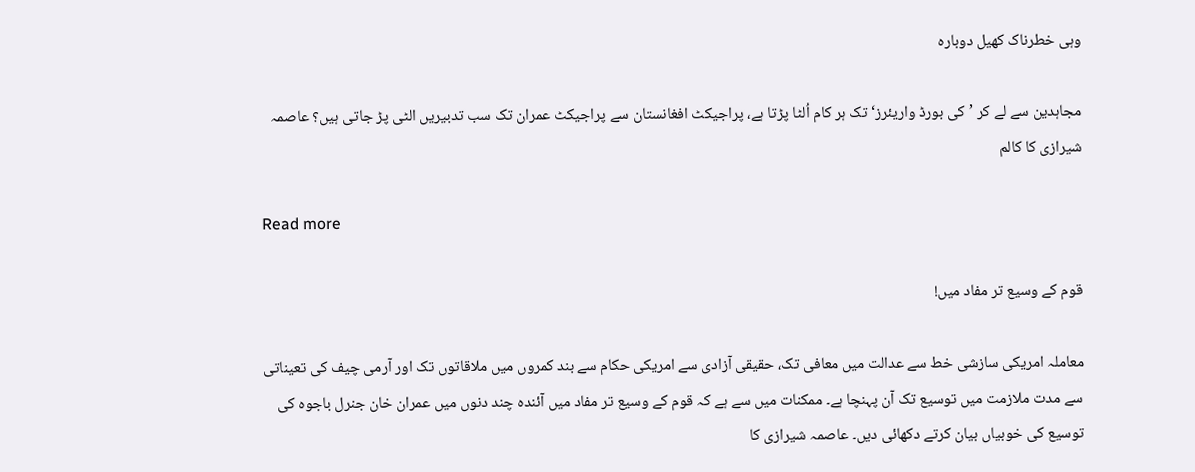وہی خطرناک کھیل دوبارہ

مجاہدین سے لے کر ’کی بورڈ واریئرز‘ تک ہر کام اُلٹا پڑتا ہے، پراجیکٹ افغانستان سے پراجیکٹ عمران تک سب تدبیریں الٹی پڑ جاتی ہیں؟ عاصمہ شیرازی کا کالم

Read more

قوم کے وسیع تر مفاد میں!

معاملہ امریکی سازشی خط سے عدالت میں معافی تک، حقیقی آزادی سے امریکی حکام سے بند کمروں میں ملاقاتوں تک اور آرمی چیف کی تعیناتی سے مدت ملازمت میں توسیع تک آن پہنچا ہے۔ ممکنات میں سے ہے کہ قوم کے وسیع تر مفاد میں آئندہ چند دنوں میں عمران خان جنرل باجوہ کی توسیع کی خوبیاں بیان کرتے دکھائی دیں۔ عاصمہ شیرازی کا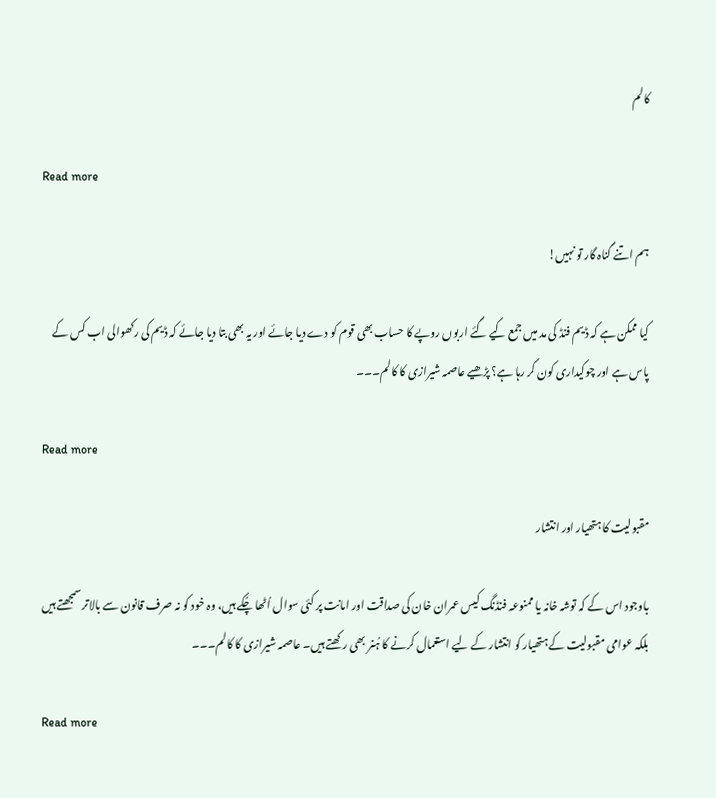کالم

Read more

ہم اتنے گناہ گار تو نہیں!

کیا ممکن ہے کہ ڈیم فنڈ کی مد میں جمع کیے گئے اربوں روپے کا حساب بھی قوم کو دے دیا جائے اور یہ بھی بتا دیا جائے کہ ڈیم کی رکھوالی اب کس کے پاس ہے اور چوکیداری کون کر رہا ہے؟ پڑھیے عاصمہ شیرازی کا کالم۔۔۔

Read more

مقبولیت کا ہتھیار اور انتشار

باوجود اس کے کہ توشہ خانہ یا ممنوعہ فنڈنگ کیس عمران خان کی صداقت اور امانت پر کئی سوال اُٹھا چُکے ہیں، وہ خود کو نہ صرف قانون سے بالاتر سمجھتے ہیں بلکہ عوامی مقبولیت کے ہتھیار کو انتشار کے لیے استعمال کرنے کا ہُنر بھی رکھتے ہیں۔ عاصمہ شیرازی کا کالم۔۔۔

Read more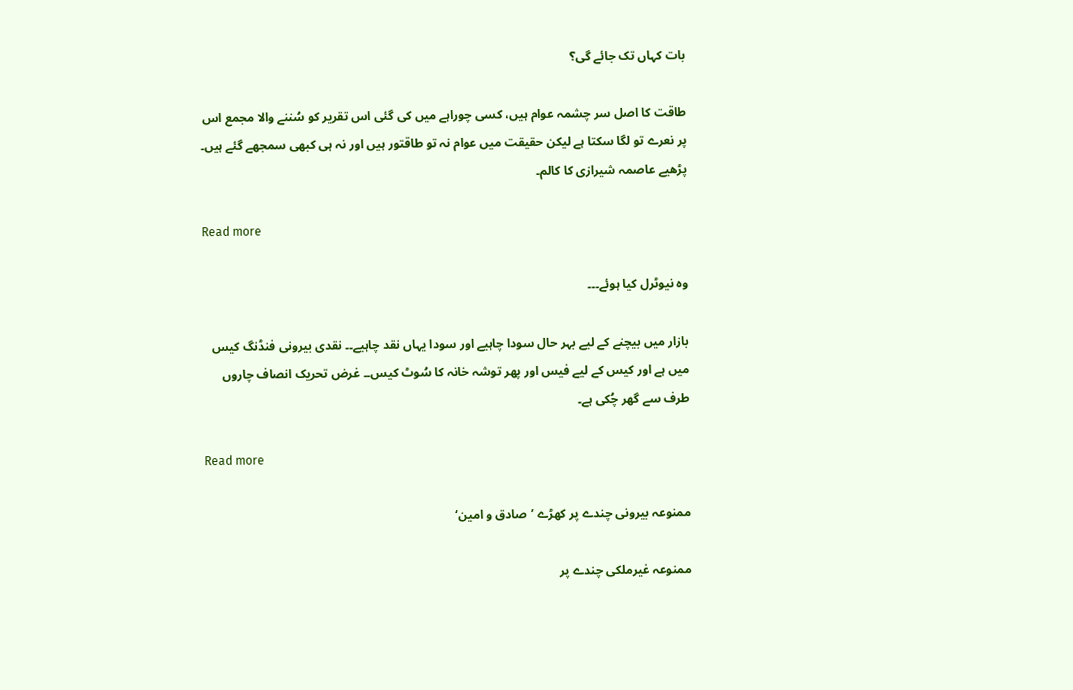بات کہاں تک جائے گی؟

طاقت کا اصل سر چشمہ عوام ہیں، کسی چوراہے میں کی گئی اس تقریر کو سُننے والا مجمع اس پر نعرے تو لگا سکتا ہے لیکن حقیقت میں عوام نہ تو طاقتور ہیں اور نہ ہی کبھی سمجھے گئے ہیں۔ پڑھیے عاصمہ شیرازی کا کالم۔

Read more

وہ نیوٹرل کیا ہوئے۔۔۔

بازار میں بیچنے کے لیے بہر حال سودا چاہیے اور سودا یہاں نقد چاہیے۔۔ نقدی بیرونی فنڈنگ کیس میں ہے اور کیس کے لیے فیس اور پھر توشہ خانہ کا سُوٹ کیس۔۔ غرض تحریک انصاف چاروں طرف سے گھر چُکی ہے۔

Read more

ممنوعہ بیرونی چندے پر کھڑے ’صادق و امین‘

ممنوعہ غیرملکی چندے پر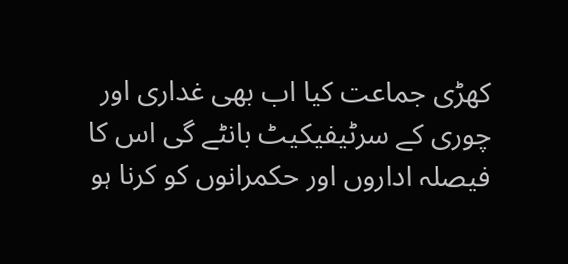کھڑی جماعت کیا اب بھی غداری اور چوری کے سرٹیفیکیٹ بانٹے گی اس کا فیصلہ اداروں اور حکمرانوں کو کرنا ہو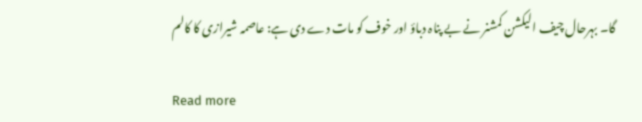گا۔ بہرحال چیف الیکشن کمشنر نے بے پناہ دباؤ اور خوف کو مات دے دی ہے: عاصمہ شیرازی کا کالم

Read more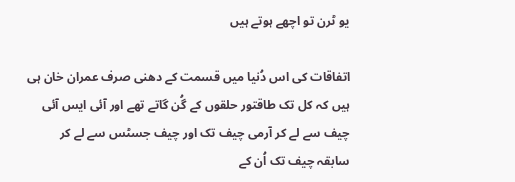یو ٹرن تو اچھے ہوتے ہیں

اتفاقات کی اس دُنیا میں قسمت کے دھنی صرف عمران خان ہی ہیں کہ کل تک طاقتور حلقوں کے گُن گاتے تھے اور آئی ایس آئی چیف سے لے کر آرمی چیف تک اور چیف جسٹس سے لے کر سابقہ چیف تک اُن کے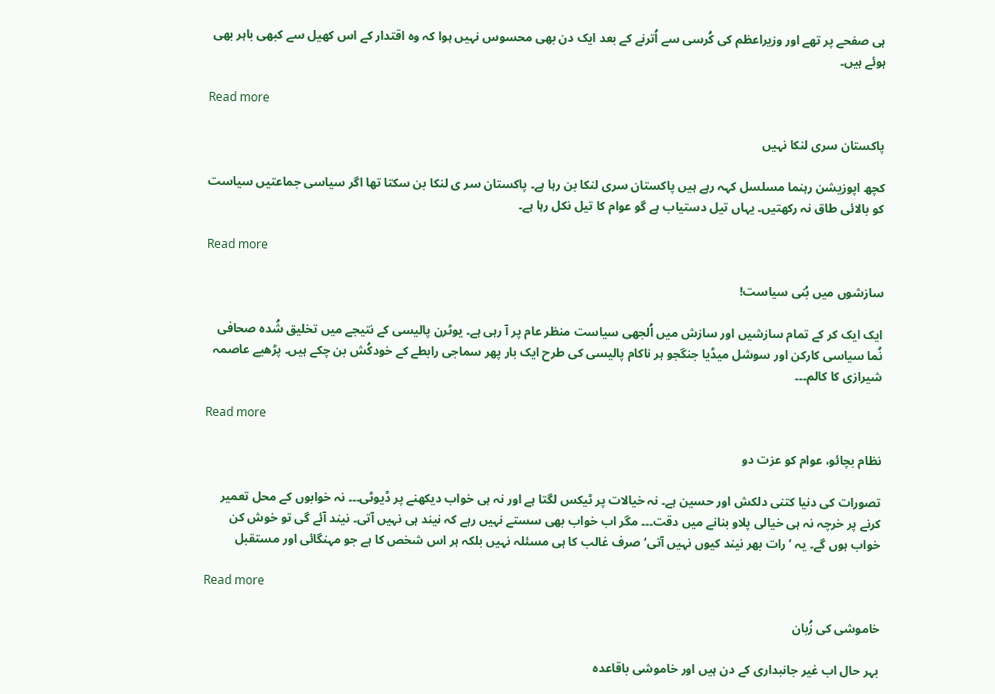ہی صفحے پر تھے اور وزیراعظم کی کُرسی سے اُترنے کے بعد ایک دن بھی محسوس نہیں ہوا کہ وہ اقتدار کے اس کھیل سے کبھی باہر بھی ہوئے ہیں۔

Read more

پاکستان سری لنکا نہیں

کچھ اپوزیشن رہنما مسلسل کہہ رہے ہیں پاکستان سری لنکا بن رہا ہے۔ پاکستان سر ی لنکا بن سکتا تھا اگر سیاسی جماعتیں سیاست کو بالائی طاق نہ رکھتیں۔ یہاں تیل دستیاب ہے گو عوام کا تیل نکل رہا ہے۔

Read more

سازشوں میں بُنی سیاست!

ایک ایک کر کے تمام سازشیں اور سازش میں اُلجھی سیاست منظر عام پر آ رہی ہے۔ یوٹرن پالیسی کے نتیجے میں تخلیق شُدہ صحافی نُما سیاسی کارکن اور سوشل میڈیا جنگجو ہر ناکام پالیسی کی طرح ایک بار پھر سماجی رابطے کے خودکُش بن چکے ہیں۔ پڑھیے عاصمہ شیرازی کا کالم۔۔۔

Read more

نظام بچائو، عوام کو عزت دو

تصورات کی دنیا کتنی دلکش اور حسین ہے۔ نہ خیالات پر ٹیکس لگتا ہے اور نہ ہی خواب دیکھنے پر ڈیوٹی۔۔۔ نہ خوابوں کے محل تعمیر کرنے پر خرچہ نہ ہی خیالی پلاو بنانے میں دقت۔۔۔ مگر اب خواب بھی سستے نہیں رہے کہ نیند ہی نہیں آتی۔ نیند آئے گی تو خوش کن خواب ہوں گے۔ یہ ’رات بھر نیند کیوں نہیں آتی‘ صرف غالب کا ہی مسئلہ نہیں بلکہ ہر اس شخص کا ہے جو مہنگائی اور مستقبل

Read more

خاموشی کی زُبان

بہر حال اب غیر جانبداری کے دن ہیں اور خاموشی باقاعدہ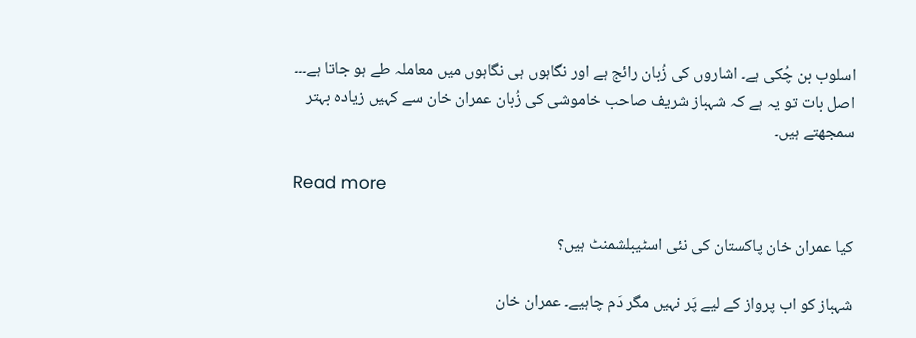اسلوب بن چُکی ہے۔ اشاروں کی زُبان رائج ہے اور نگاہوں ہی نگاہوں میں معاملہ طے ہو جاتا ہے۔۔۔ اصل بات تو یہ ہے کہ شہباز شریف صاحب خاموشی کی زُبان عمران خان سے کہیں زیادہ بہتر سمجھتے ہیں۔

Read more

کیا عمران خان پاکستان کی نئی اسٹیبلشمنٹ ہیں؟

شہباز کو اب پرواز کے لیے پَر نہیں مگر دَم چاہیے۔ عمران خان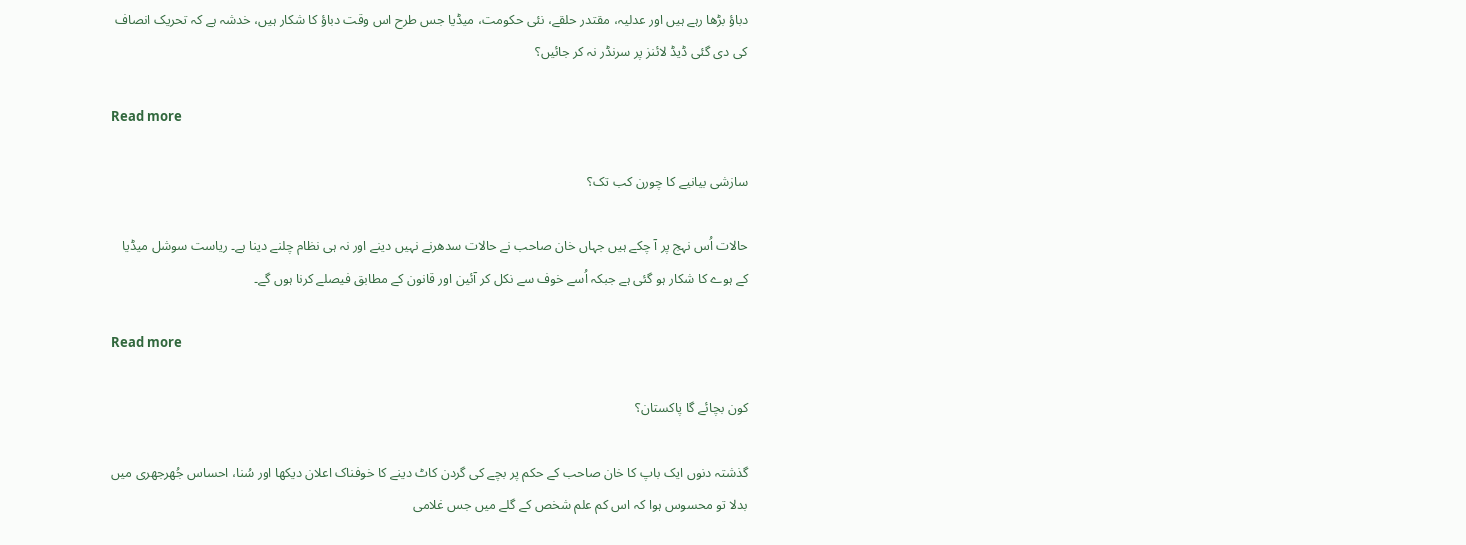دباؤ بڑھا رہے ہیں اور عدلیہ، مقتدر حلقے، نئی حکومت، میڈیا جس طرح اس وقت دباؤ کا شکار ہیں، خدشہ ہے کہ تحریک انصاف کی دی گئی ڈیڈ لائنز پر سرنڈر نہ کر جائیں؟

Read more

سازشی بیانیے کا چورن کب تک؟

حالات اُس نہج پر آ چکے ہیں جہاں خان صاحب نے حالات سدھرنے نہیں دینے اور نہ ہی نظام چلنے دینا ہے۔ ریاست سوشل میڈیا کے ہوے کا شکار ہو گئی ہے جبکہ اُسے خوف سے نکل کر آئین اور قانون کے مطابق فیصلے کرنا ہوں گے۔

Read more

کون بچائے گا پاکستان؟

گذشتہ دنوں ایک باپ کا خان صاحب کے حکم پر بچے کی گردن کاٹ دینے کا خوفناک اعلان دیکھا اور سُنا، احساس جُھرجھری میں بدلا تو محسوس ہوا کہ اس کم علم شخص کے گلے میں جس غلامی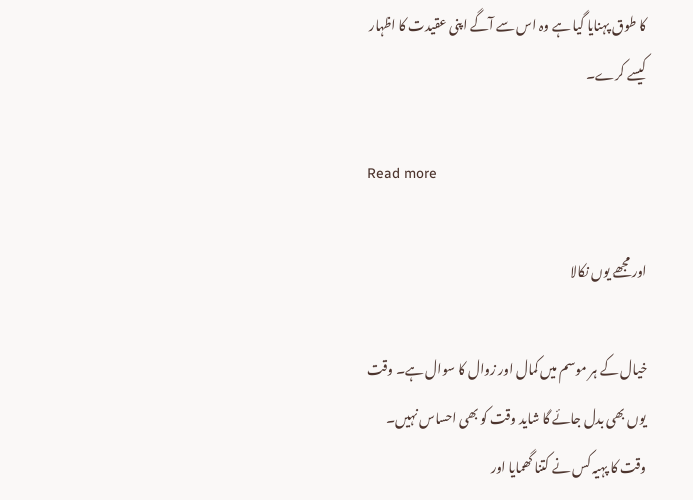کا طوق پہنایا گیا ہے وہ اس سے آگے اپنی عقیدت کا اظہار کیسے کرے۔

Read more

اور مجھے یوں نکالا

خیال کے ہر موسم میں کمال اور زوال کا سوال ہے۔ وقت یوں بھی بدل جائے گا شاید وقت کو بھی احساس نہیں۔ وقت کا پہیہ کس نے کتنا گھمایا اور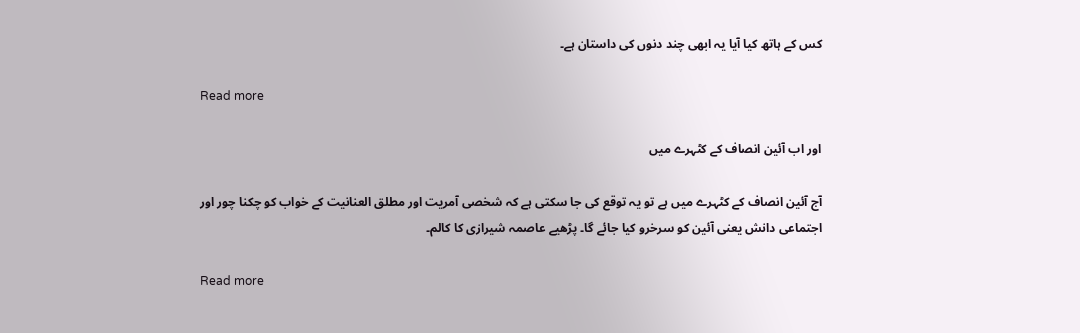کس کے ہاتھ کیا آیا یہ ابھی چند دنوں کی داستان ہے۔

Read more

اور اب آئین انصاف کے کٹہرے میں

آج آئین انصاف کے کٹہرے میں ہے تو یہ توقع کی جا سکتی ہے کہ شخصی آمریت اور مطلق العنانیت کے خواب کو چکنا چور اور اجتماعی دانش یعنی آئین کو سرخرو کیا جائے گا۔ پڑھیے عاصمہ شیرازی کا کالم۔

Read more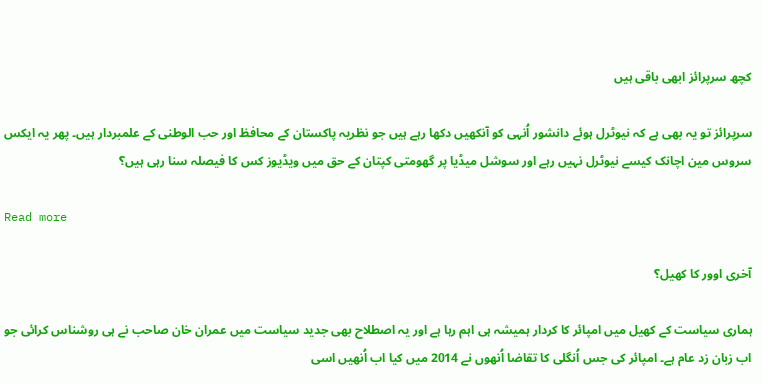کچھ سرپرائز ابھی باقی ہیں

سرپرائز تو یہ بھی ہے کہ نیوٹرل ہوئے دانشور اُنہی کو آنکھیں دکھا رہے ہیں جو نظریہ پاکستان کے محافظ اور حب الوطنی کے علمبردار ہیں۔ پھر یہ ایکس سروس مین اچانک کیسے نیوٹرل نہیں رہے اور سوشل میڈیا پر گھومتی کپتان کے حق میں ویڈیوز کس کا فیصلہ سنا رہی ہیں؟

Read more

آخری اوور کا کھیل؟

ہماری سیاست کے کھیل میں امپائر کا کردار ہمیشہ ہی اہم رہا ہے اور یہ اصطلاح بھی جدید سیاست میں عمران خان صاحب نے ہی روشناس کرائی جو اب زبان زد عام ہے۔ امپائر کی جس اُنگلی کا تقاضا اُنھوں نے 2014 میں کیا اب اُنھیں اسی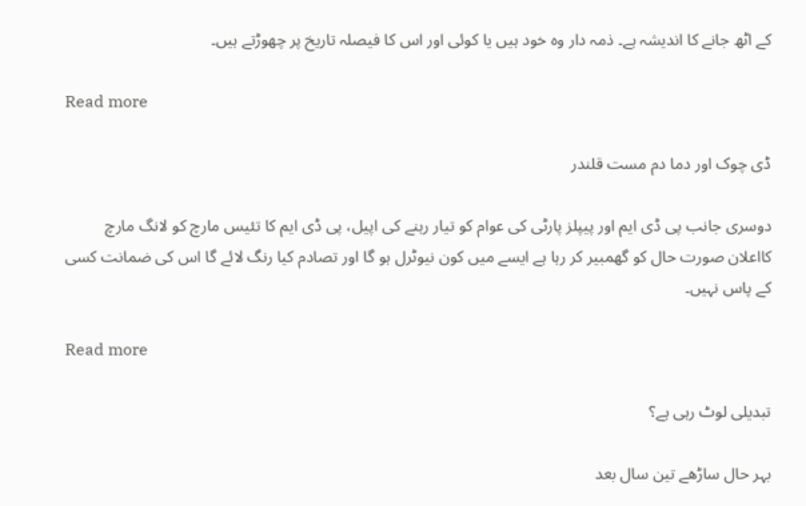کے اٹھ جانے کا اندیشہ ہے۔ ذمہ دار وہ خود ہیں یا کوئی اور اس کا فیصلہ تاریخ پر چھوڑتے ہیں۔

Read more

ڈی چوک اور دما دم مست قلندر

دوسری جانب پی ڈی ایم اور پیپلز پارٹی کی عوام کو تیار رہنے کی اپیل، پی ڈی ایم کا تئیس مارچ کو لانگ مارچ کااعلان صورت حال کو گھمبیر کر رہا ہے ایسے میں کون نیوٹرل ہو گا اور تصادم کیا رنگ لائے گا اس کی ضمانت کسی کے پاس نہیں۔

Read more

تبدیلی لوٹ رہی ہے؟

بہر حال ساڑھے تین سال بعد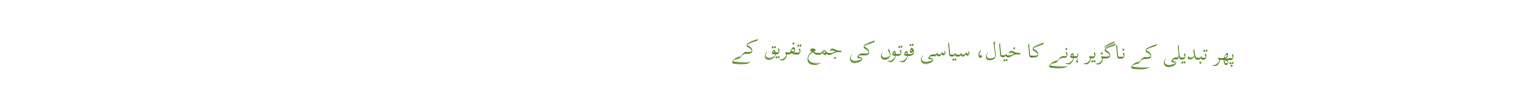پھر تبدیلی کے ناگزیر ہونے کا خیال، سیاسی قوتوں کی جمع تفریق کے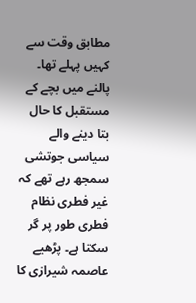مطابق وقت سے کہیں پہلے تھا۔ پالنے میں بچے کے مستقبل کا حال بتا دینے والے سیاسی جوتشی سمجھ رہے تھے کہ غیر فطری نظام فطری طور پر گر سکتا ہے۔ پڑھیے عاصمہ شیرازی کا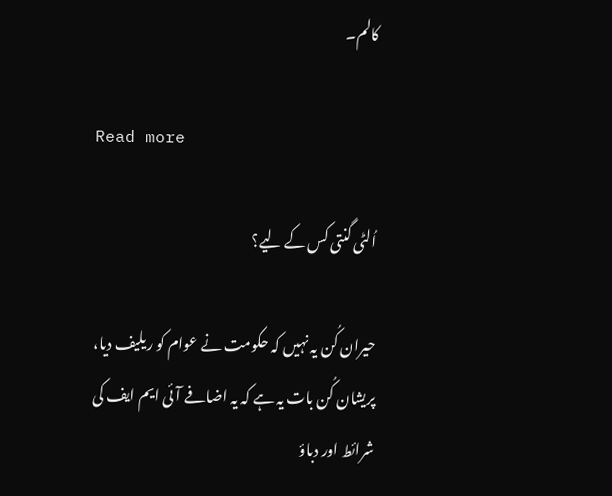کالم۔

Read more

اُلٹی گنتی کس کے لیے؟

حیران کُن یہ نہیں کہ حکومت نے عوام کو ریلیف دیا، پریشان کُن بات یہ ہے کہ یہ اضافے آئی ایم ایف کی شرائط اور دباؤ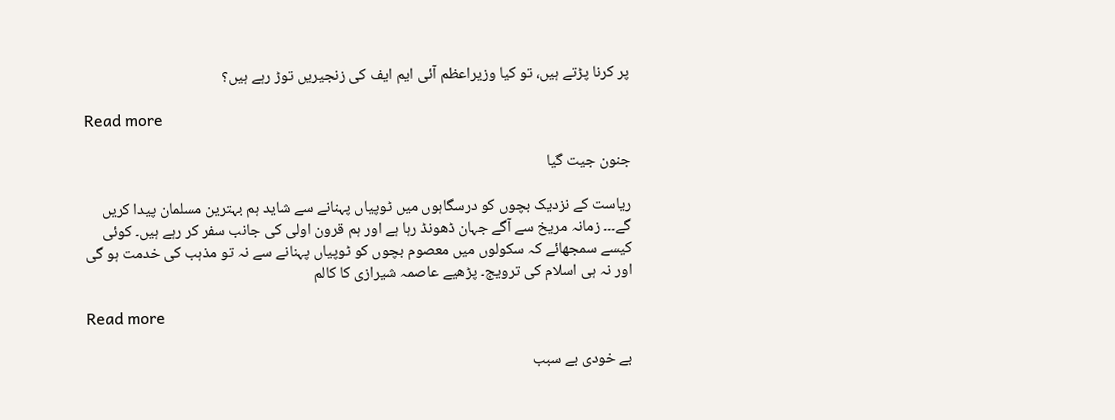پر کرنا پڑتے ہیں، تو کیا وزیراعظم آئی ایم ایف کی زنجیریں توڑ رہے ہیں؟

Read more

جنون جیت گیا

ریاست کے نزدیک بچوں کو درسگاہوں میں ٹوپیاں پہنانے سے شاید ہم بہترین مسلمان پیدا کریں گے۔۔۔ زمانہ مریخ سے آگے جہان ڈھونڈ رہا ہے اور ہم قرون اولی کی جانب سفر کر رہے ہیں۔ کوئی کیسے سمجھائے کہ سکولوں میں معصوم بچوں کو ٹوپیاں پہنانے سے نہ تو مذہب کی خدمت ہو گی اور نہ ہی اسلام کی ترویج۔ پڑھیے عاصمہ شیرازی کا کالم

Read more

بے خودی بے سبب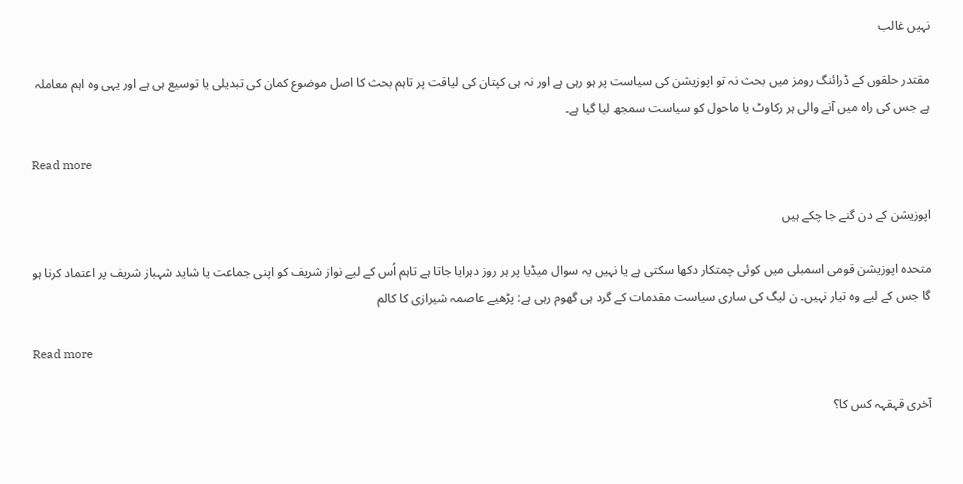نہیں غالب

مقتدر حلقوں کے ڈرائنگ رومز میں بحث نہ تو اپوزیشن کی سیاست پر ہو رہی ہے اور نہ ہی کپتان کی لیاقت پر تاہم بحث کا اصل موضوع کمان کی تبدیلی یا توسیع ہی ہے اور یہی وہ اہم معاملہ ہے جس کی راہ میں آنے والی ہر رکاوٹ یا ماحول کو سیاست سمجھ لیا گیا ہے۔

Read more

اپوزیشن کے دن گنے جا چکے ہیں

متحدہ اپوزیشن قومی اسمبلی میں کوئی چمتکار دکھا سکتی ہے یا نہیں یہ سوال میڈیا پر ہر روز دہرایا جاتا ہے تاہم اُس کے لیے نواز شریف کو اپنی جماعت یا شاید شہباز شریف پر اعتماد کرنا ہو گا جس کے لیے وہ تیار نہیں۔ ن لیگ کی ساری سیاست مقدمات کے گرد ہی گھوم رہی ہے: پڑھیے عاصمہ شیرازی کا کالم

Read more

آخری قہقہہ کس کا؟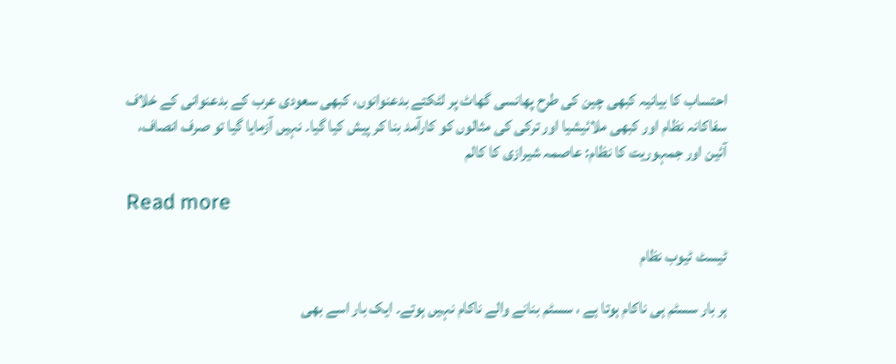احتساب کا بیانیہ کبھی چین کی طرح پھانسی گھاٹ پر لٹکتے بدعنوانوں، کبھی سعودی عرب کے بدعنوانی کے خلاف سفاکانہ نظام اور کبھی ملائیشیا اور ترکی کی مثالوں کو کارآمد بنا کر پیش کیا گیا۔ نہیں آزمایا گیا تو صرف انصاف، آئین اور جمہوریت کا نظام: عاصمہ شیرازی کا کالم

Read more

ٹیسٹ ٹیوب نظام

ہر بار سسٹم ہی ناکام ہوتا ہے ، سسٹم بنانے والے ناکام نہیں ہوتے۔ ایک بار اسے بھی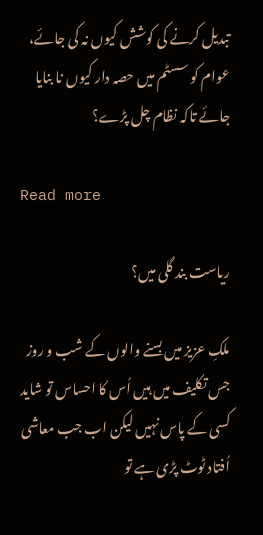تبدیل کرنے کی کوشش کیوں نہ کی جائے، عوام کو سسٹم میں حصہ دار کیوں نا بنایا جائے تاکہ نظام چل پڑے؟

Read more

ریاست بند گلی میں؟

ملکِ عزیز میں بسنے والوں کے شب و روز جس تکلیف میں ہیں اُس کا احساس تو شاید کسی کے پاس نہیں لیکن اب جب معاشی اُفتاد ٹوٹ پڑی ہے تو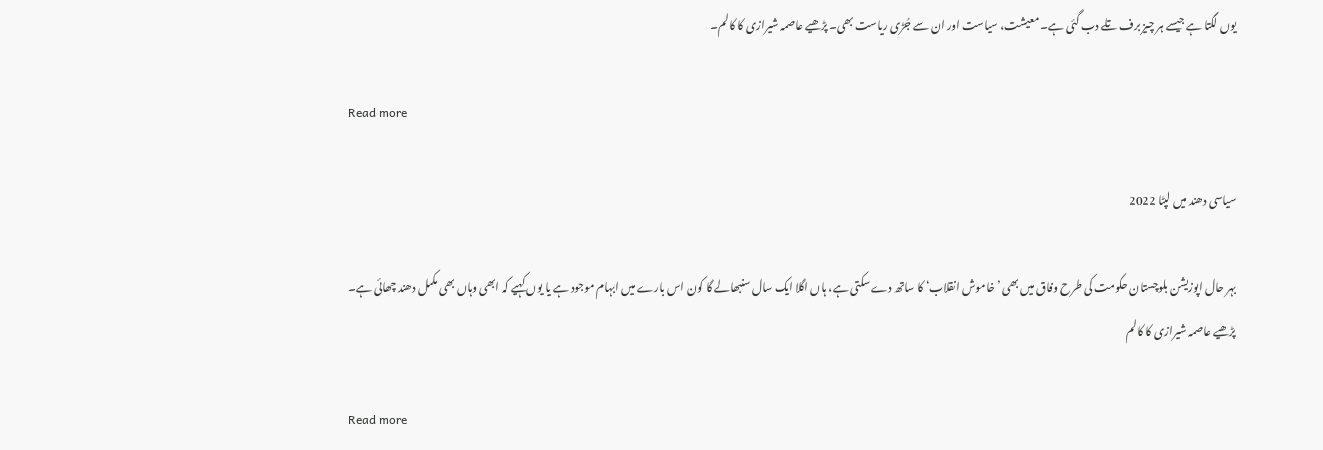یوں لگتا ہے جیسے ہر چیز برف تلے دب گئی ہے۔ معیشت، سیاست اور ان سے جُڑی ریاست بھی۔ پڑھیے عاصمہ شیرازی کا کالم۔

Read more

سیاسی دھند میں لپٹا 2022

بہر حال اپوزیشن بلوچستان حکومت کی طرح وفاق میں بھی ’خاموش انقلاب‘ کا ساتھ دے سکتی ہے، ہاں اگلا ایک سال سنبھالے گا کون اس بارے میں ابہام موجود ہے یا یوں کہیے کہ ابھی وہاں بھی مکمل دھند چھائی ہے۔ پڑھیے عاصمہ شیرازی کا کالم

Read more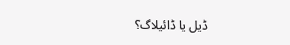ڈیل یا ڈائیلاگ؟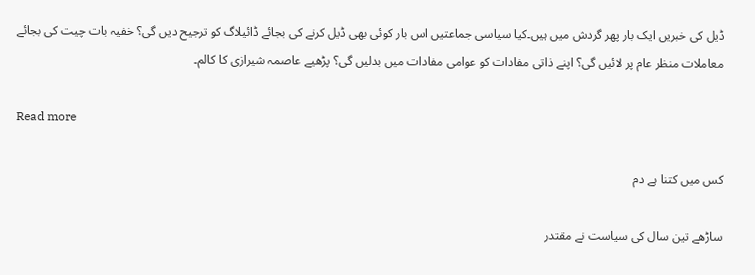ڈیل کی خبریں ایک بار پھر گردش میں ہیں۔کیا سیاسی جماعتیں اس بار کوئی بھی ڈیل کرنے کی بجائے ڈائیلاگ کو ترجیح دیں گی؟ خفیہ بات چیت کی بجائے معاملات منظر عام پر لائیں گی؟ اپنے ذاتی مفادات کو عوامی مفادات میں بدلیں گی؟ پڑھیے عاصمہ شیرازی کا کالم۔

Read more

کس میں کتنا ہے دم

ساڑھے تین سال کی سیاست نے مقتدر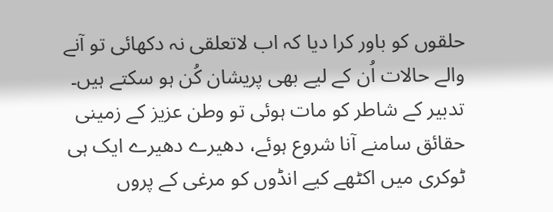حلقوں کو باور کرا دیا کہ اب لاتعلقی نہ دکھائی تو آنے والے حالات اُن کے لیے بھی پریشان کُن ہو سکتے ہیں۔ تدبیر کے شاطر کو مات ہوئی تو وطن عزیز کے زمینی حقائق سامنے آنا شروع ہوئے، دھیرے دھیرے ایک ہی ٹوکری میں اکٹھے کیے انڈوں کو مرغی کے پروں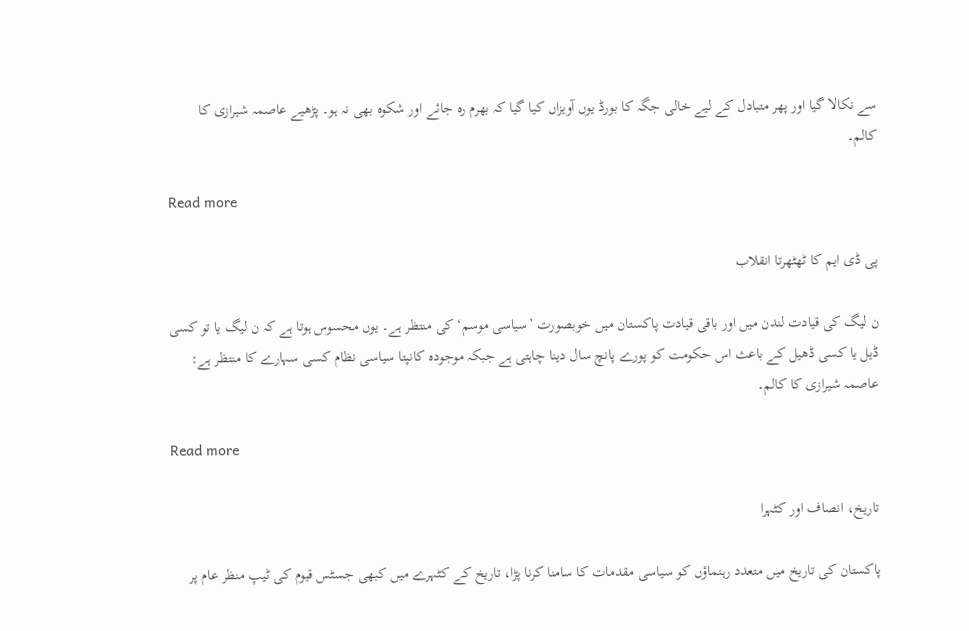سے نکالا گیا اور پھر متبادل کے لیے خالی جگہ کا بورڈ یوں آویزاں کیا گیا کہ بھرم رہ جائے اور شکوہ بھی نہ ہو۔ پڑھیے عاصمہ شیرازی کا کالم۔

Read more

پی ڈی ایم کا ٹھٹھرتا انقلاب

ن لیگ کی قیادت لندن میں اور باقی قیادت پاکستان میں خوبصورت ’سیاسی موسم‘ کی منتظر ہے۔ یوں محسوس ہوتا ہے کہ ن لیگ یا تو کسی ڈیل یا کسی ڈھیل کے باعث اس حکومت کو پورے پانچ سال دینا چاہتی ہے جبکہ موجودہ کانپتا سیاسی نظام کسی سہارے کا منتظر ہے: عاصمہ شیرازی کا کالم۔

Read more

تاریخ، انصاف اور کٹہرا

پاکستان کی تاریخ میں متعدد رہنماؤں کو سیاسی مقدمات کا سامنا کرنا پڑا، تاریخ کے کٹہرے میں کبھی جسٹس قیوم کی ٹیپ منظر عام پر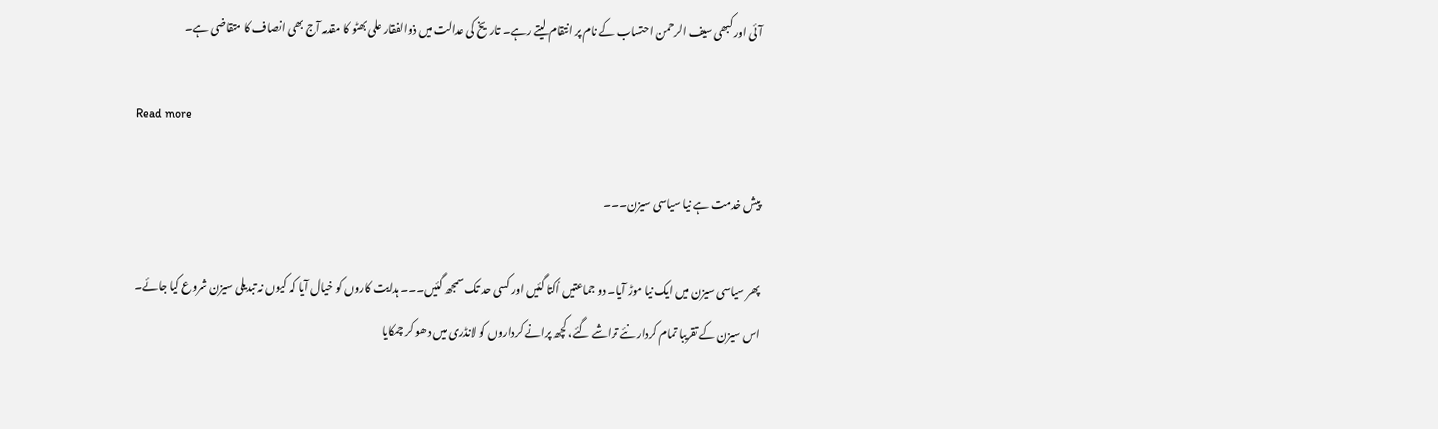آئی اور کبھی سیف الرحمن احتساب کے نام پر انتقام لیتے رہے۔ تاریخ کی عدالت میں ذوالفقار علی بھٹو کا مقدمہ آج بھی انصاف کا متقاضی ہے۔

Read more

پیش خدمت ہے نیا سیاسی سیزن۔۔۔

پھر سیاسی سیزن میں ایک نیا موڑ آیا۔ دو جماعتیں اُکتا گئیں اور کسی حد تک سمجھ گئیں۔۔۔ ہدایت کاروں کو خیال آیا کہ کیوں نہ تبدیلی سیزن شروع کیا جائے۔ اس سیزن کے تقریبا تمام کردار نئے تراشے گئے، کچھ پرانے کرداروں کو لانڈری میں دھو کر چمکایا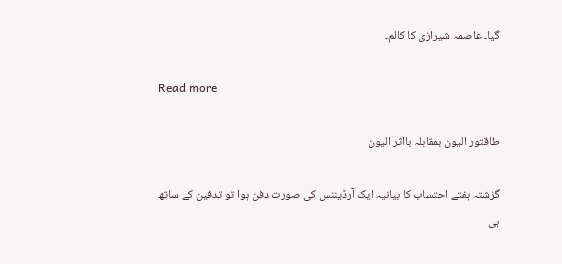گیا۔ عاصمہ شیرازی کا کالم۔

Read more

طاقتور الیون بمقابلہ بااثر الیون

گزشتہ ہفتے احتساب کا بیانیہ ایک آرڈیننس کی صورت دفن ہوا تو تدفین کے ساتھ ہی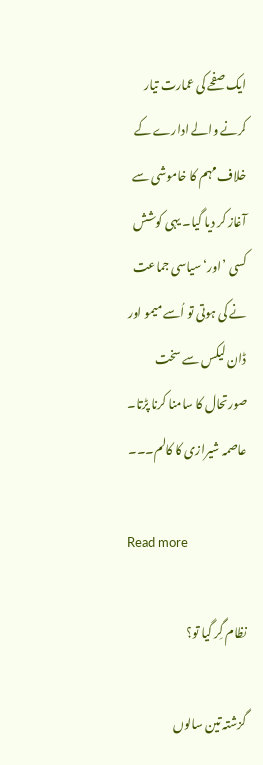ایک صفحے کی عمارت تیار کرنے والے ادارے کے خلاف مہم کا خاموشی سے آغاز کر دیا گیا۔ یہی کوشش کسی ’اور‘ سیاسی جماعت نے کی ہوتی تو اُسے میمو اور ڈان لیکس سے سخت صورتحال کا سامنا کرنا پڑتا۔ عاصمہ شیرازی کا کالم۔۔۔

Read more

نظام گِر گیا تو؟

گزشتہ تین سالوں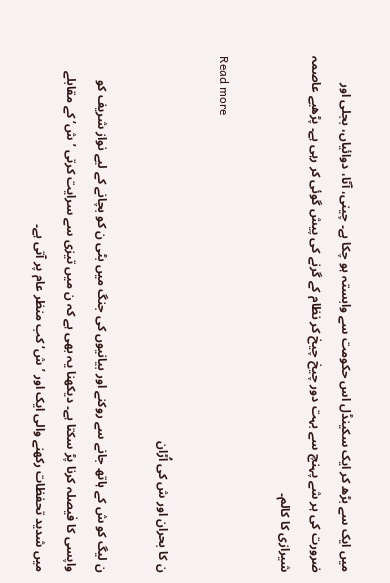میں ایک سے بڑھ کر ایک سکینڈل اس حکومت سے وابستہ ہو چکا ہے۔ چینی، آٹا، دوائیاں، بجلی اور ضرورت کی ہر شے پہنچ سے بہت دور چیخ چیخ کر نظام کے گرنے کی پیش گوئی کر رہی ہے۔ پڑھیے عاصمہ شیرازی کا کالم۔

Read more

ن کا بحران اور ش کی اُڑان

ن لیگ کو ش کے ہاتھ جانے سے روکنے اور بیانیوں کی جنگ میں بٹی ن کو بچانے کے لیے نواز شریف کو واپسی کا فیصلہ کرنا پڑ سکتا ہے۔ دیکھنا یہ بھی ہے کہ ن میں تیزی سے سرایت کرتی ’ش‘ کے مقابلے میں شدید تحفظات رکھنے والی ایک اور ’ش‘ کب منظر عام پر آتی ہے۔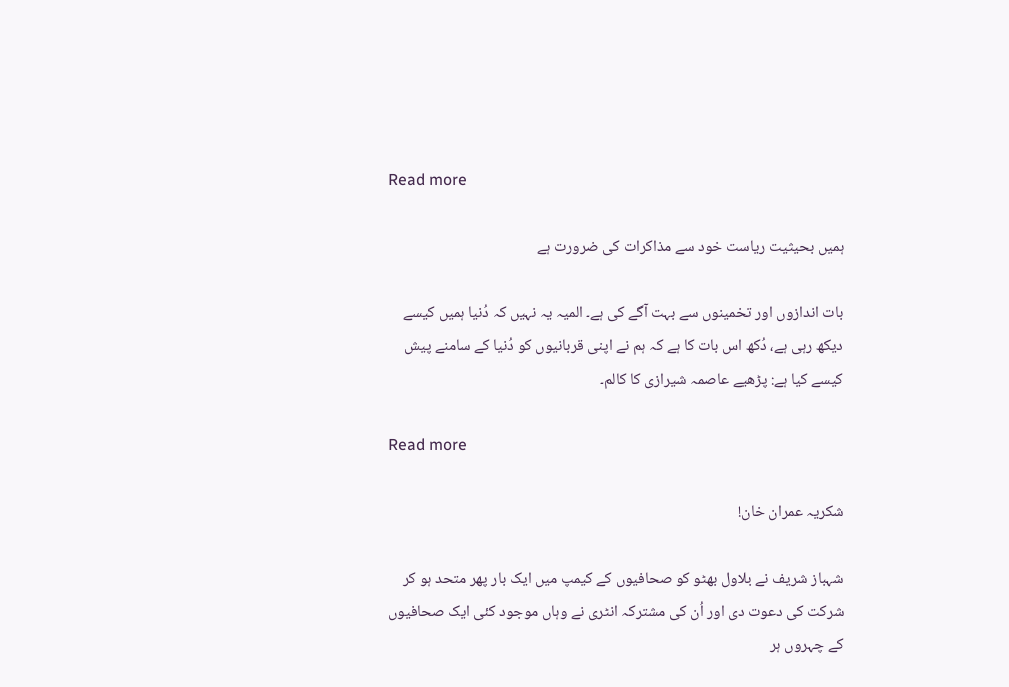Read more

ہمیں بحیثیت ریاست خود سے مذاکرات کی ضرورت ہے

بات اندازوں اور تخمینوں سے بہت آگے کی ہے۔ المیہ یہ نہیں کہ دُنیا ہمیں کیسے دیکھ رہی ہے، دُکھ اس بات کا ہے کہ ہم نے اپنی قربانیوں کو دُنیا کے سامنے پیش کیسے کیا ہے: پڑھیے عاصمہ شیرازی کا کالم۔

Read more

شکریہ عمران خان!

شہباز شریف نے بلاول بھٹو کو صحافیوں کے کیمپ میں ایک بار پھر متحد ہو کر شرکت کی دعوت دی اور اُن کی مشترکہ انٹری نے وہاں موجود کئی ایک صحافیوں کے چہروں ہر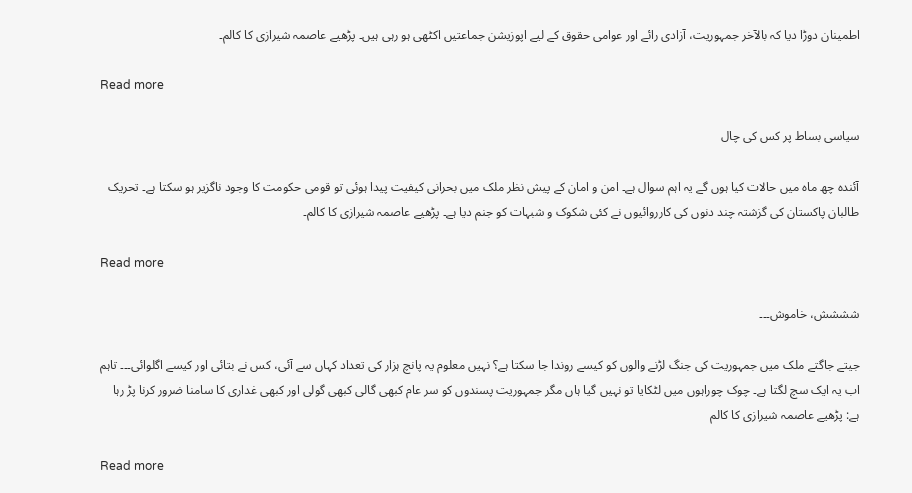اطمینان دوڑا دیا کہ بالآخر جمہوریت، آزادی رائے اور عوامی حقوق کے لیے اپوزیشن جماعتیں اکٹھی ہو رہی ہیں۔ پڑھیے عاصمہ شیرازی کا کالم۔

Read more

سیاسی بساط پر کس کی چال

آئندہ چھ ماہ میں حالات کیا ہوں گے یہ اہم سوال ہے۔ امن و امان کے پیش نظر ملک میں بحرانی کیفیت پیدا ہوئی تو قومی حکومت کا وجود ناگزیر ہو سکتا ہے۔ تحریک طالبان پاکستان کی گزشتہ چند دنوں کی کارروائیوں نے کئی شکوک و شبہات کو جنم دیا ہے۔ پڑھیے عاصمہ شیرازی کا کالم۔

Read more

شششش، خاموش۔۔۔

جیتے جاگتے ملک میں جمہوریت کی جنگ لڑنے والوں کو کیسے روندا جا سکتا ہے؟ نہیں معلوم یہ پانچ ہزار کی تعداد کہاں سے آئی، کس نے بتائی اور کیسے اگلوائی۔۔۔ تاہم اب یہ ایک سچ لگتا ہے۔ چوک چوراہوں میں لٹکایا تو نہیں گیا ہاں مگر جمہوریت پسندوں کو سر عام کبھی گالی کبھی گولی اور کبھی غداری کا سامنا ضرور کرنا پڑ رہا ہے: پڑھیے عاصمہ شیرازی کا کالم

Read more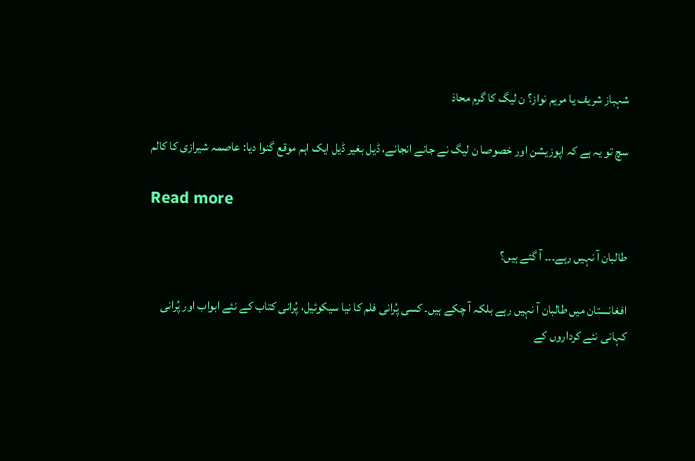شہباز شریف یا مریم نواز؟ ن لیگ کا گرم محاذ

سچ تو یہ ہے کہ اپوزیشن اور خصوصا ن لیگ نے جانے انجانے، ڈیل بغیر ڈیل ایک اہم موقع گنوا دیا: عاصمہ شیرازی کا کالم

Read more

طالبان آ نہیں رہے۔۔۔ آ گئے ہیں؟

افغانستان میں طالبان آ نہیں رہے بلکہ آ چکے ہیں۔ کسی پُرانی فلم کا نیا سیکوئیل، پُرانی کتاب کے نئے ابواب اور پُرانی کہانی نئے کرداروں کے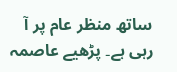ساتھ منظر عام پر آ رہی ہے۔ پڑھیے عاصمہ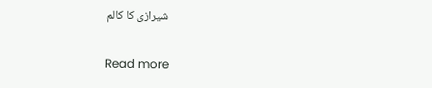شیرازی کا کالم

Read more